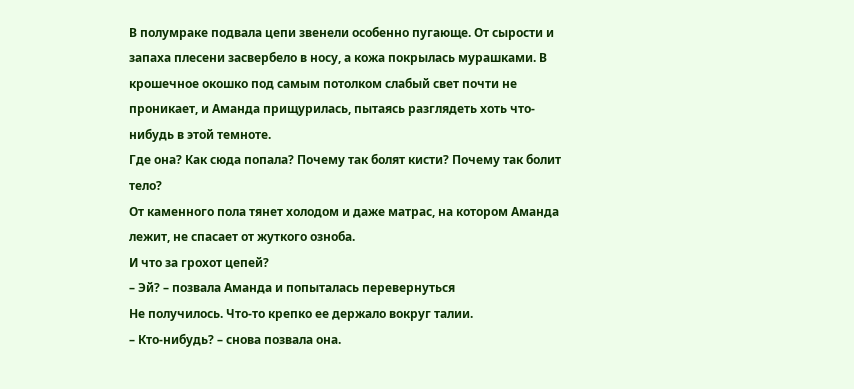В полумраке подвала цепи звенели особенно пугающе. От сырости и запаха плесени засвербело в носу, а кожа покрылась мурашками. В крошечное окошко под самым потолком слабый свет почти не проникает, и Аманда прищурилась, пытаясь разглядеть хоть что-нибудь в этой темноте.
Где она? Как сюда попала? Почему так болят кисти? Почему так болит тело?
От каменного пола тянет холодом и даже матрас, на котором Аманда лежит, не спасает от жуткого озноба.
И что за грохот цепей?
– Эй? – позвала Аманда и попыталась перевернуться
Не получилось. Что-то крепко ее держало вокруг талии.
– Кто-нибудь? – снова позвала она.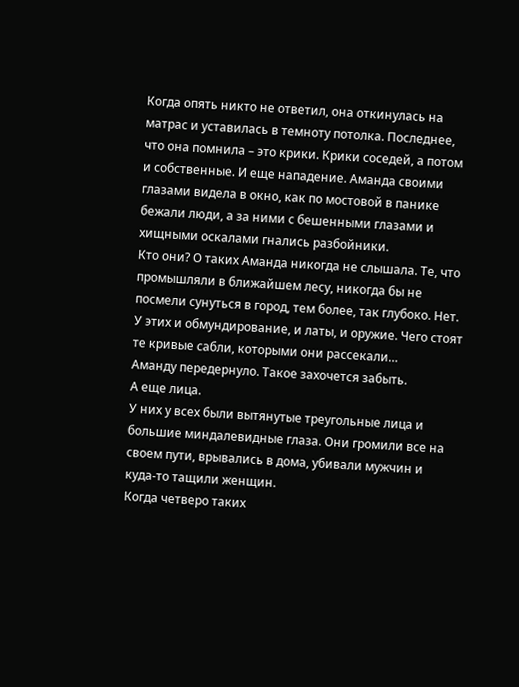Когда опять никто не ответил, она откинулась на матрас и уставилась в темноту потолка. Последнее, что она помнила – это крики. Крики соседей, а потом и собственные. И еще нападение. Аманда своими глазами видела в окно, как по мостовой в панике бежали люди, а за ними с бешенными глазами и хищными оскалами гнались разбойники.
Кто они? О таких Аманда никогда не слышала. Те, что промышляли в ближайшем лесу, никогда бы не посмели сунуться в город, тем более, так глубоко. Нет. У этих и обмундирование, и латы, и оружие. Чего стоят те кривые сабли, которыми они рассекали…
Аманду передернуло. Такое захочется забыть.
А еще лица.
У них у всех были вытянутые треугольные лица и большие миндалевидные глаза. Они громили все на своем пути, врывались в дома, убивали мужчин и куда-то тащили женщин.
Когда четверо таких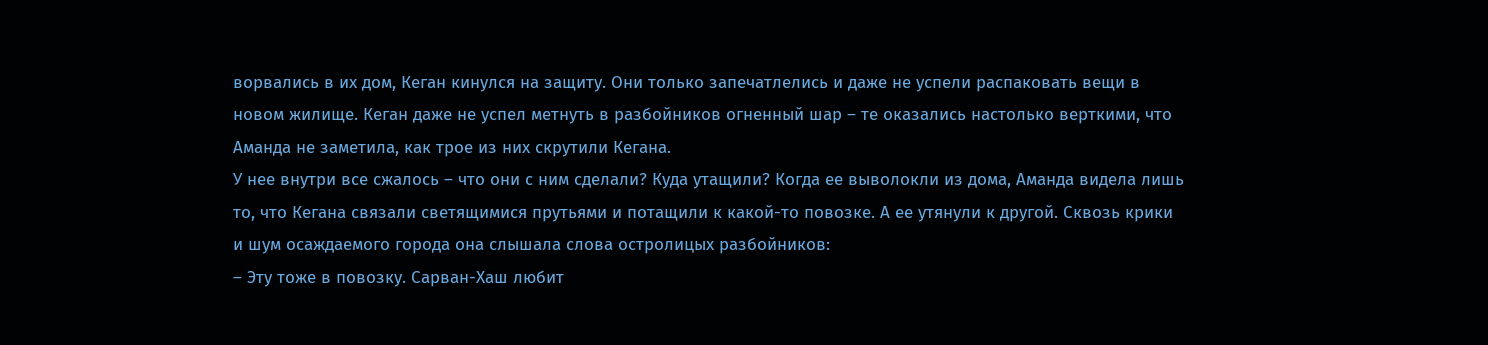ворвались в их дом, Кеган кинулся на защиту. Они только запечатлелись и даже не успели распаковать вещи в новом жилище. Кеган даже не успел метнуть в разбойников огненный шар – те оказались настолько верткими, что Аманда не заметила, как трое из них скрутили Кегана.
У нее внутри все сжалось – что они с ним сделали? Куда утащили? Когда ее выволокли из дома, Аманда видела лишь то, что Кегана связали светящимися прутьями и потащили к какой-то повозке. А ее утянули к другой. Сквозь крики и шум осаждаемого города она слышала слова остролицых разбойников:
– Эту тоже в повозку. Сарван-Хаш любит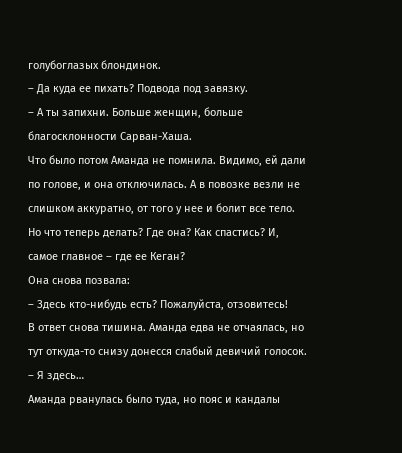голубоглазых блондинок.
– Да куда ее пихать? Подвода под завязку.
– А ты запихни. Больше женщин, больше благосклонности Сарван-Хаша.
Что было потом Аманда не помнила. Видимо, ей дали по голове, и она отключилась. А в повозке везли не слишком аккуратно, от того у нее и болит все тело.
Но что теперь делать? Где она? Как спастись? И, самое главное – где ее Кеган?
Она снова позвала:
– Здесь кто-нибудь есть? Пожалуйста, отзовитесь!
В ответ снова тишина. Аманда едва не отчаялась, но тут откуда-то снизу донесся слабый девичий голосок.
– Я здесь…
Аманда рванулась было туда, но пояс и кандалы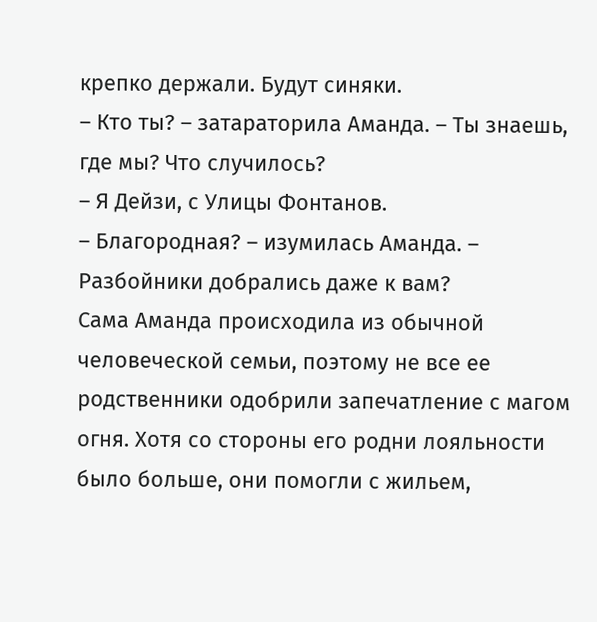крепко держали. Будут синяки.
– Кто ты? – затараторила Аманда. – Ты знаешь, где мы? Что случилось?
– Я Дейзи, с Улицы Фонтанов.
– Благородная? – изумилась Аманда. – Разбойники добрались даже к вам?
Сама Аманда происходила из обычной человеческой семьи, поэтому не все ее родственники одобрили запечатление с магом огня. Хотя со стороны его родни лояльности было больше, они помогли с жильем,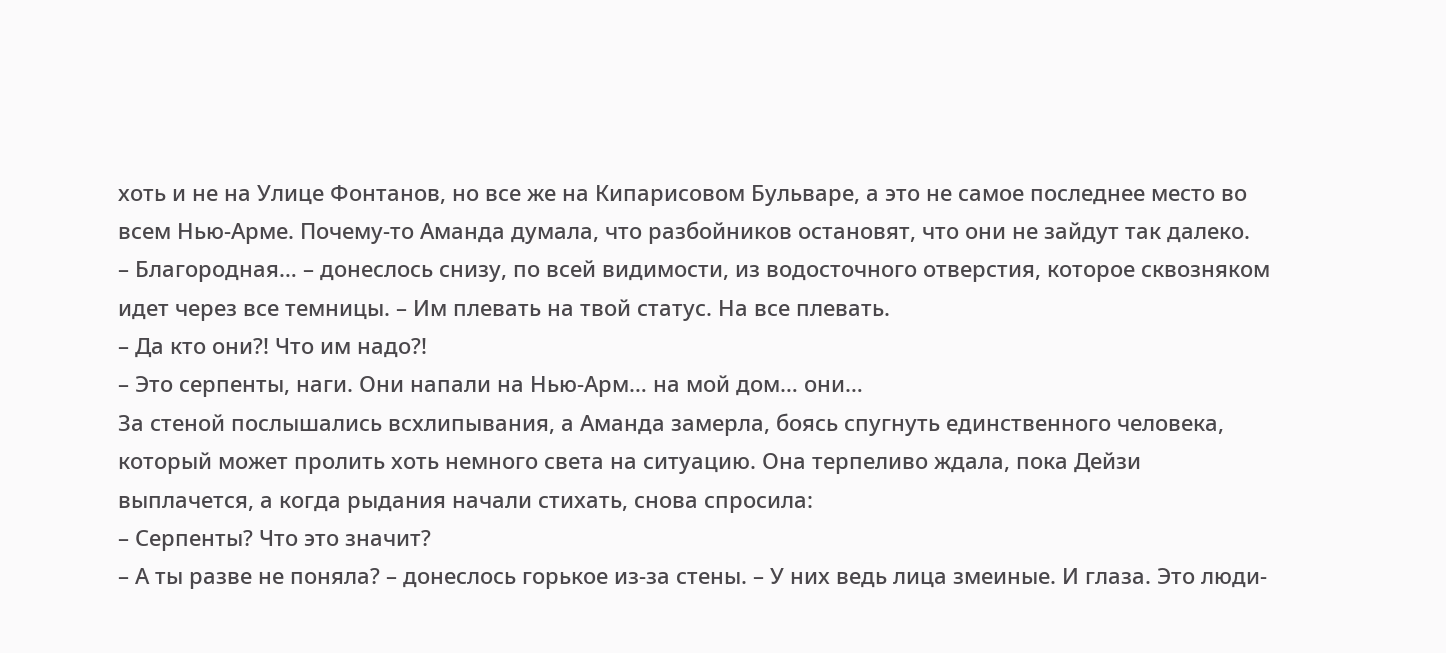хоть и не на Улице Фонтанов, но все же на Кипарисовом Бульваре, а это не самое последнее место во всем Нью-Арме. Почему-то Аманда думала, что разбойников остановят, что они не зайдут так далеко.
– Благородная… – донеслось снизу, по всей видимости, из водосточного отверстия, которое сквозняком идет через все темницы. – Им плевать на твой статус. На все плевать.
– Да кто они?! Что им надо?!
– Это серпенты, наги. Они напали на Нью-Арм… на мой дом… они…
За стеной послышались всхлипывания, а Аманда замерла, боясь спугнуть единственного человека, который может пролить хоть немного света на ситуацию. Она терпеливо ждала, пока Дейзи выплачется, а когда рыдания начали стихать, снова спросила:
– Серпенты? Что это значит?
– А ты разве не поняла? – донеслось горькое из-за стены. – У них ведь лица змеиные. И глаза. Это люди-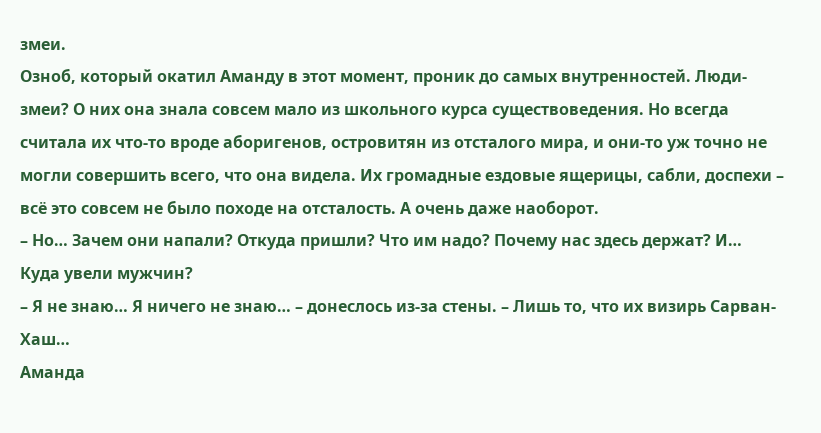змеи.
Озноб, который окатил Аманду в этот момент, проник до самых внутренностей. Люди-змеи? О них она знала совсем мало из школьного курса существоведения. Но всегда считала их что-то вроде аборигенов, островитян из отсталого мира, и они-то уж точно не могли совершить всего, что она видела. Их громадные ездовые ящерицы, сабли, доспехи – всё это совсем не было походе на отсталость. А очень даже наоборот.
– Но… Зачем они напали? Откуда пришли? Что им надо? Почему нас здесь держат? И… Куда увели мужчин?
– Я не знаю… Я ничего не знаю… – донеслось из-за стены. – Лишь то, что их визирь Сарван-Хаш…
Аманда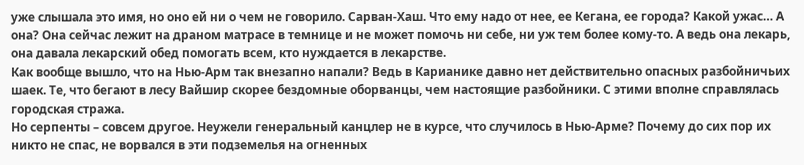уже слышала это имя, но оно ей ни о чем не говорило. Сарван-Хаш. Что ему надо от нее, ее Кегана, ее города? Какой ужас… А она? Она сейчас лежит на драном матрасе в темнице и не может помочь ни себе, ни уж тем более кому-то. А ведь она лекарь, она давала лекарский обед помогать всем, кто нуждается в лекарстве.
Как вообще вышло, что на Нью-Арм так внезапно напали? Ведь в Карианике давно нет действительно опасных разбойничьих шаек. Те, что бегают в лесу Вайшир скорее бездомные оборванцы, чем настоящие разбойники. С этими вполне справлялась городская стража.
Но серпенты – совсем другое. Неужели генеральный канцлер не в курсе, что случилось в Нью-Арме? Почему до сих пор их никто не спас, не ворвался в эти подземелья на огненных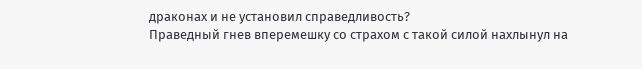драконах и не установил справедливость?
Праведный гнев вперемешку со страхом с такой силой нахлынул на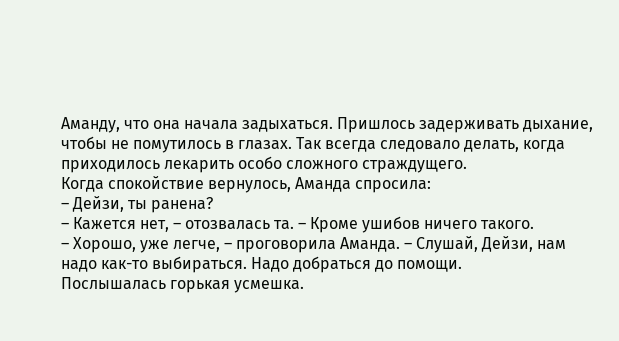Аманду, что она начала задыхаться. Пришлось задерживать дыхание, чтобы не помутилось в глазах. Так всегда следовало делать, когда приходилось лекарить особо сложного страждущего.
Когда спокойствие вернулось, Аманда спросила:
– Дейзи, ты ранена?
– Кажется нет, – отозвалась та. – Кроме ушибов ничего такого.
– Хорошо, уже легче, – проговорила Аманда. – Слушай, Дейзи, нам надо как-то выбираться. Надо добраться до помощи.
Послышалась горькая усмешка.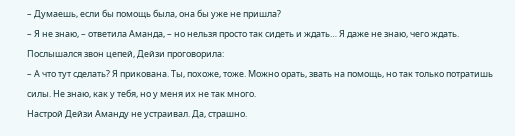– Думаешь, если бы помощь была, она бы уже не пришла?
– Я не знаю, – ответила Аманда, – но нельзя просто так сидеть и ждать… Я даже не знаю, чего ждать.
Послышался звон цепей, Дейзи проговорила:
– А что тут сделать? Я прикована. Ты, похоже, тоже. Можно орать, звать на помощь, но так только потратишь силы. Не знаю, как у тебя, но у меня их не так много.
Настрой Дейзи Аманду не устраивал. Да, страшно.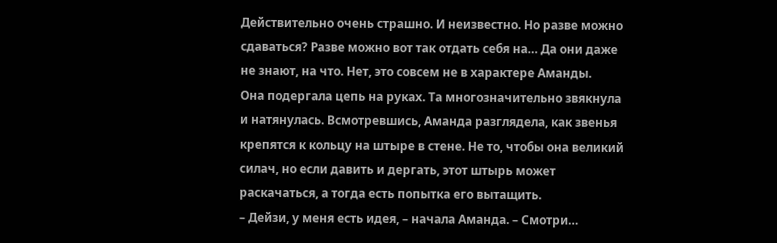Действительно очень страшно. И неизвестно. Но разве можно сдаваться? Разве можно вот так отдать себя на… Да они даже не знают, на что. Нет, это совсем не в характере Аманды.
Она подергала цепь на руках. Та многозначительно звякнула и натянулась. Всмотревшись, Аманда разглядела, как звенья крепятся к кольцу на штыре в стене. Не то, чтобы она великий силач, но если давить и дергать, этот штырь может раскачаться, а тогда есть попытка его вытащить.
– Дейзи, у меня есть идея, – начала Аманда. – Смотри…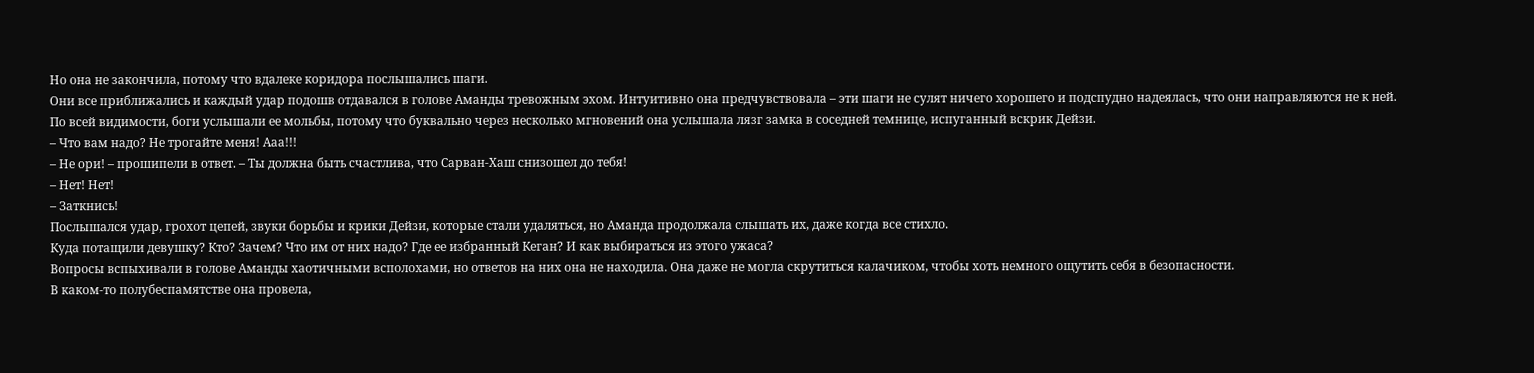Но она не закончила, потому что вдалеке коридора послышались шаги.
Они все приближались и каждый удар подошв отдавался в голове Аманды тревожным эхом. Интуитивно она предчувствовала – эти шаги не сулят ничего хорошего и подспудно надеялась, что они направляются не к ней.
По всей видимости, боги услышали ее мольбы, потому что буквально через несколько мгновений она услышала лязг замка в соседней темнице, испуганный вскрик Дейзи.
– Что вам надо? Не трогайте меня! Ааа!!!
– Не ори! – прошипели в ответ. – Ты должна быть счастлива, что Сарван-Хаш снизошел до тебя!
– Нет! Нет!
– Заткнись!
Послышался удар, грохот цепей, звуки борьбы и крики Дейзи, которые стали удаляться, но Аманда продолжала слышать их, даже когда все стихло.
Куда потащили девушку? Кто? Зачем? Что им от них надо? Где ее избранный Кеган? И как выбираться из этого ужаса?
Вопросы вспыхивали в голове Аманды хаотичными всполохами, но ответов на них она не находила. Она даже не могла скрутиться калачиком, чтобы хоть немного ощутить себя в безопасности.
В каком-то полубеспамятстве она провела,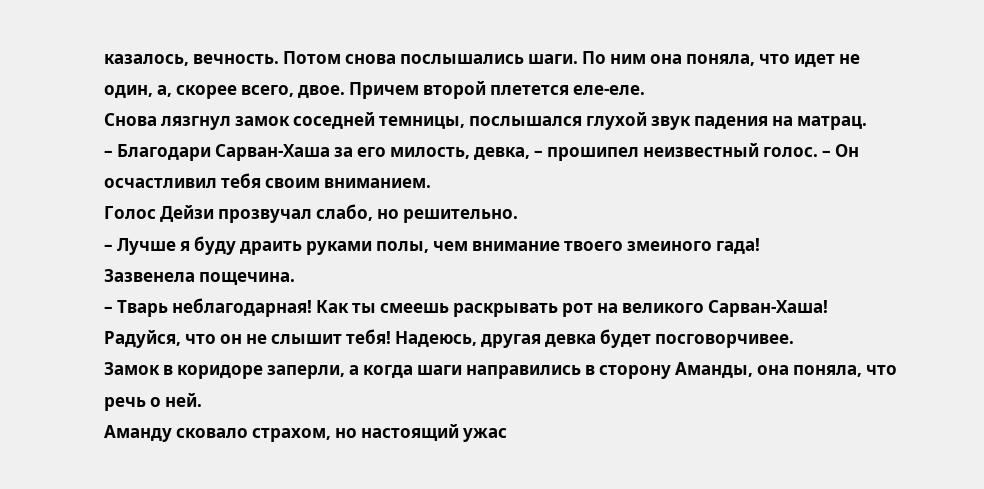казалось, вечность. Потом снова послышались шаги. По ним она поняла, что идет не один, а, скорее всего, двое. Причем второй плетется еле-еле.
Снова лязгнул замок соседней темницы, послышался глухой звук падения на матрац.
– Благодари Сарван-Хаша за его милость, девка, – прошипел неизвестный голос. – Он осчастливил тебя своим вниманием.
Голос Дейзи прозвучал слабо, но решительно.
– Лучше я буду драить руками полы, чем внимание твоего змеиного гада!
Зазвенела пощечина.
– Тварь неблагодарная! Как ты смеешь раскрывать рот на великого Сарван-Хаша! Радуйся, что он не слышит тебя! Надеюсь, другая девка будет посговорчивее.
Замок в коридоре заперли, а когда шаги направились в сторону Аманды, она поняла, что речь о ней.
Аманду сковало страхом, но настоящий ужас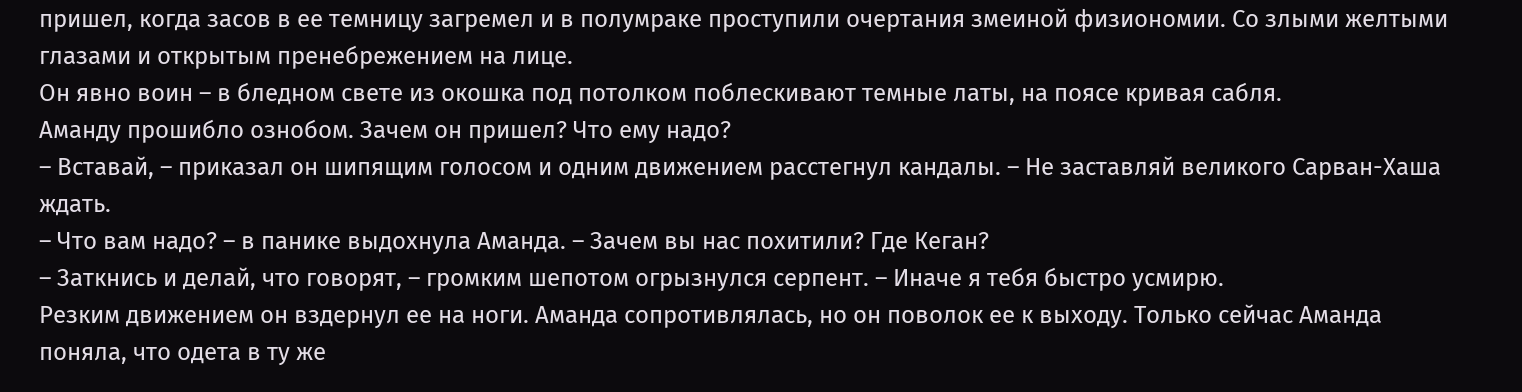пришел, когда засов в ее темницу загремел и в полумраке проступили очертания змеиной физиономии. Со злыми желтыми глазами и открытым пренебрежением на лице.
Он явно воин – в бледном свете из окошка под потолком поблескивают темные латы, на поясе кривая сабля.
Аманду прошибло ознобом. Зачем он пришел? Что ему надо?
– Вставай, – приказал он шипящим голосом и одним движением расстегнул кандалы. – Не заставляй великого Сарван-Хаша ждать.
– Что вам надо? – в панике выдохнула Аманда. – Зачем вы нас похитили? Где Кеган?
– Заткнись и делай, что говорят, – громким шепотом огрызнулся серпент. – Иначе я тебя быстро усмирю.
Резким движением он вздернул ее на ноги. Аманда сопротивлялась, но он поволок ее к выходу. Только сейчас Аманда поняла, что одета в ту же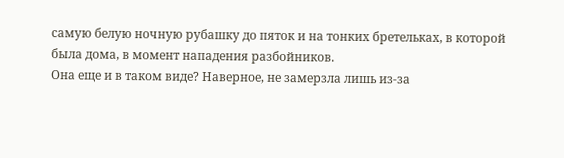самую белую ночную рубашку до пяток и на тонких бретельках, в которой была дома, в момент нападения разбойников.
Она еще и в таком виде? Наверное, не замерзла лишь из-за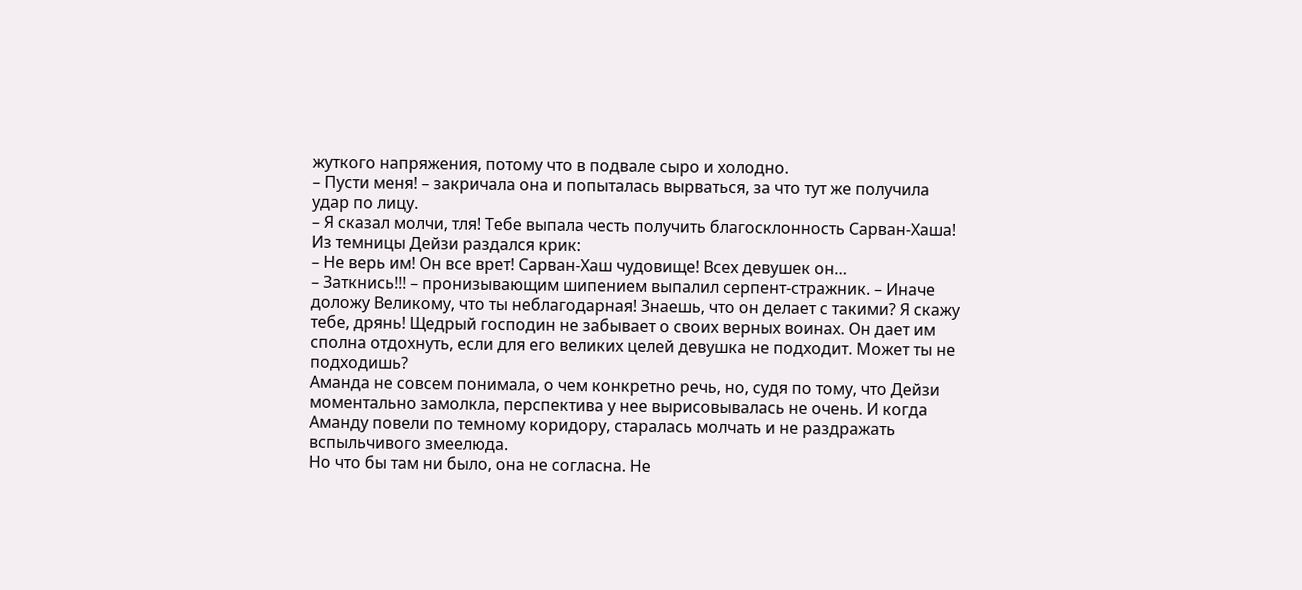жуткого напряжения, потому что в подвале сыро и холодно.
– Пусти меня! – закричала она и попыталась вырваться, за что тут же получила удар по лицу.
– Я сказал молчи, тля! Тебе выпала честь получить благосклонность Сарван-Хаша!
Из темницы Дейзи раздался крик:
– Не верь им! Он все врет! Сарван-Хаш чудовище! Всех девушек он…
– Заткнись!!! – пронизывающим шипением выпалил серпент-стражник. – Иначе доложу Великому, что ты неблагодарная! Знаешь, что он делает с такими? Я скажу тебе, дрянь! Щедрый господин не забывает о своих верных воинах. Он дает им сполна отдохнуть, если для его великих целей девушка не подходит. Может ты не подходишь?
Аманда не совсем понимала, о чем конкретно речь, но, судя по тому, что Дейзи моментально замолкла, перспектива у нее вырисовывалась не очень. И когда Аманду повели по темному коридору, старалась молчать и не раздражать вспыльчивого змеелюда.
Но что бы там ни было, она не согласна. Не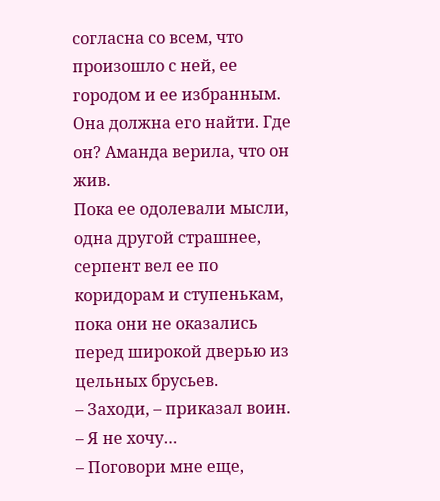согласна со всем, что произошло с ней, ее городом и ее избранным. Она должна его найти. Где он? Аманда верила, что он жив.
Пока ее одолевали мысли, одна другой страшнее, серпент вел ее по коридорам и ступенькам, пока они не оказались перед широкой дверью из цельных брусьев.
– Заходи, – приказал воин.
– Я не хочу…
– Поговори мне еще,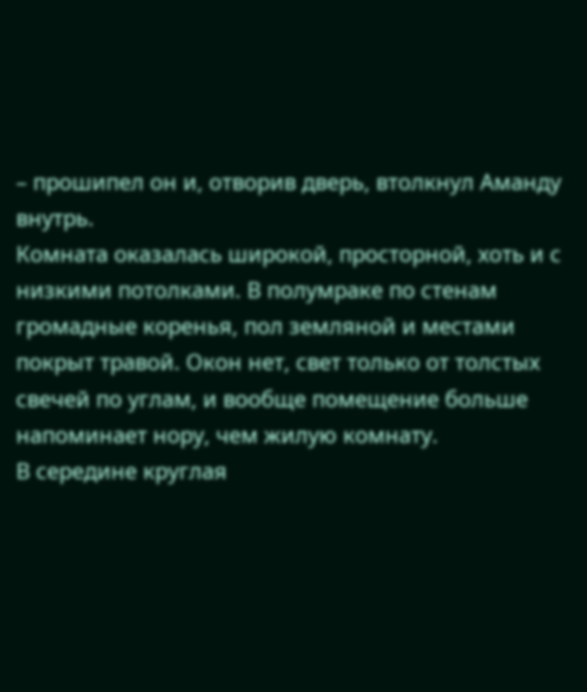– прошипел он и, отворив дверь, втолкнул Аманду внутрь.
Комната оказалась широкой, просторной, хоть и с низкими потолками. В полумраке по стенам громадные коренья, пол земляной и местами покрыт травой. Окон нет, свет только от толстых свечей по углам, и вообще помещение больше напоминает нору, чем жилую комнату.
В середине круглая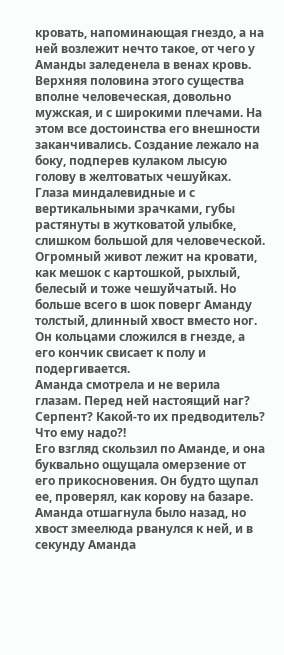кровать, напоминающая гнездо, а на ней возлежит нечто такое, от чего у Аманды заледенела в венах кровь.
Верхняя половина этого существа вполне человеческая, довольно мужская, и с широкими плечами. На этом все достоинства его внешности заканчивались. Создание лежало на боку, подперев кулаком лысую голову в желтоватых чешуйках. Глаза миндалевидные и с вертикальными зрачками, губы растянуты в жутковатой улыбке, слишком большой для человеческой. Огромный живот лежит на кровати, как мешок с картошкой, рыхлый, белесый и тоже чешуйчатый. Но больше всего в шок поверг Аманду толстый, длинный хвост вместо ног. Он кольцами сложился в гнезде, а его кончик свисает к полу и подергивается.
Аманда смотрела и не верила глазам. Перед ней настоящий наг? Серпент? Какой-то их предводитель? Что ему надо?!
Его взгляд скользил по Аманде, и она буквально ощущала омерзение от его прикосновения. Он будто щупал ее, проверял, как корову на базаре. Аманда отшагнула было назад, но хвост змеелюда рванулся к ней, и в секунду Аманда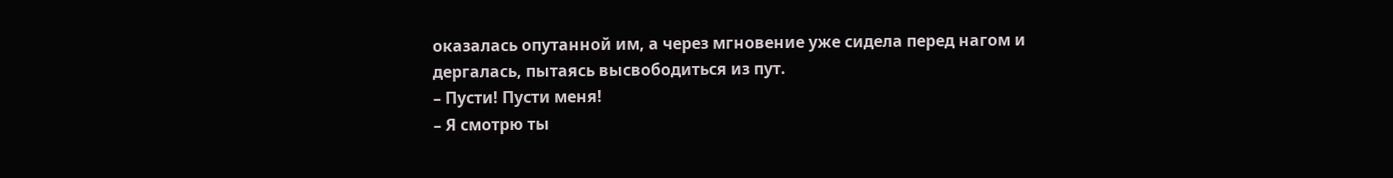оказалась опутанной им, а через мгновение уже сидела перед нагом и дергалась, пытаясь высвободиться из пут.
– Пусти! Пусти меня!
– Я смотрю ты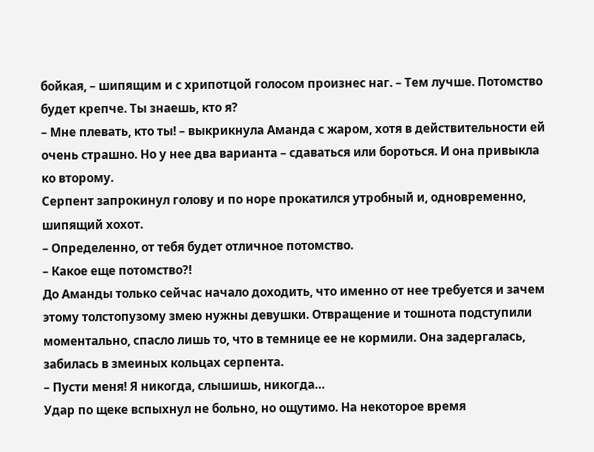бойкая, – шипящим и с хрипотцой голосом произнес наг. – Тем лучше. Потомство будет крепче. Ты знаешь, кто я?
– Мне плевать, кто ты! – выкрикнула Аманда с жаром, хотя в действительности ей очень страшно. Но у нее два варианта – сдаваться или бороться. И она привыкла ко второму.
Серпент запрокинул голову и по норе прокатился утробный и, одновременно, шипящий хохот.
– Определенно, от тебя будет отличное потомство.
– Какое еще потомство?!
До Аманды только сейчас начало доходить, что именно от нее требуется и зачем этому толстопузому змею нужны девушки. Отвращение и тошнота подступили моментально, спасло лишь то, что в темнице ее не кормили. Она задергалась, забилась в змеиных кольцах серпента.
– Пусти меня! Я никогда, слышишь, никогда…
Удар по щеке вспыхнул не больно, но ощутимо. На некоторое время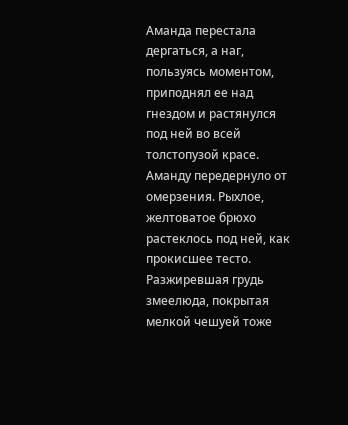Аманда перестала дергаться, а наг, пользуясь моментом, приподнял ее над гнездом и растянулся под ней во всей толстопузой красе.
Аманду передернуло от омерзения. Рыхлое, желтоватое брюхо растеклось под ней, как прокисшее тесто. Разжиревшая грудь змеелюда, покрытая мелкой чешуей тоже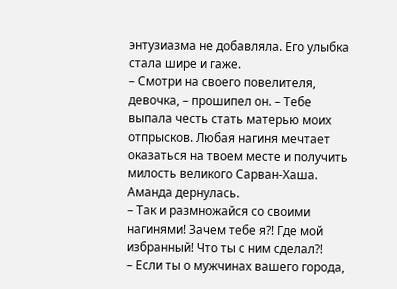энтузиазма не добавляла. Его улыбка стала шире и гаже.
– Смотри на своего повелителя, девочка, – прошипел он. – Тебе выпала честь стать матерью моих отпрысков. Любая нагиня мечтает оказаться на твоем месте и получить милость великого Сарван-Хаша.
Аманда дернулась.
– Так и размножайся со своими нагинями! Зачем тебе я?! Где мой избранный! Что ты с ним сделал?!
– Если ты о мужчинах вашего города,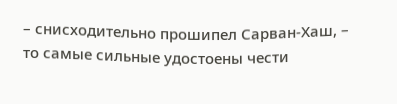– снисходительно прошипел Сарван-Хаш, – то самые сильные удостоены чести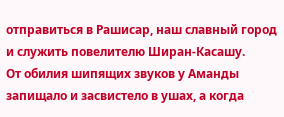отправиться в Рашисар, наш славный город и служить повелителю Ширан-Касашу.
От обилия шипящих звуков у Аманды запищало и засвистело в ушах, а когда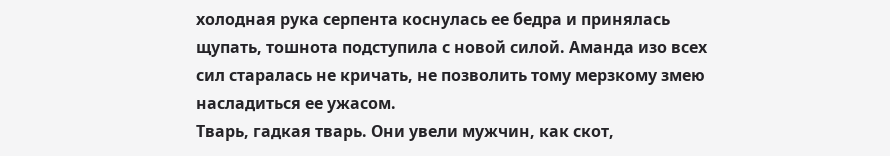холодная рука серпента коснулась ее бедра и принялась щупать, тошнота подступила с новой силой. Аманда изо всех сил старалась не кричать, не позволить тому мерзкому змею насладиться ее ужасом.
Тварь, гадкая тварь. Они увели мужчин, как скот,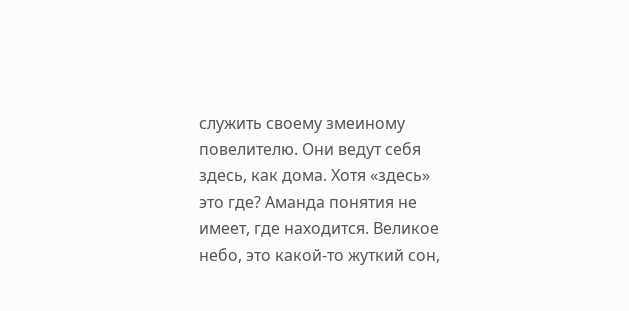служить своему змеиному повелителю. Они ведут себя здесь, как дома. Хотя «здесь» это где? Аманда понятия не имеет, где находится. Великое небо, это какой-то жуткий сон,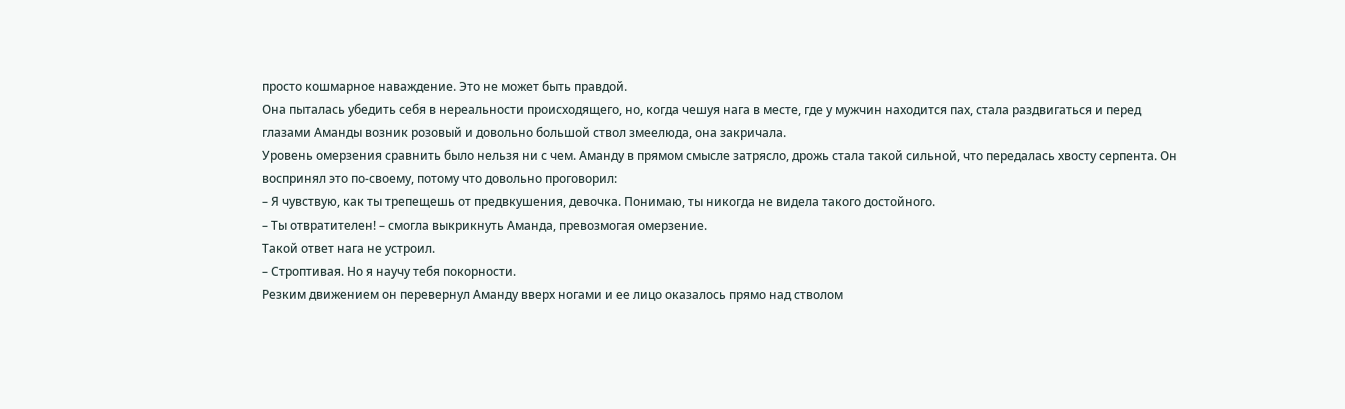просто кошмарное наваждение. Это не может быть правдой.
Она пыталась убедить себя в нереальности происходящего, но, когда чешуя нага в месте, где у мужчин находится пах, стала раздвигаться и перед глазами Аманды возник розовый и довольно большой ствол змеелюда, она закричала.
Уровень омерзения сравнить было нельзя ни с чем. Аманду в прямом смысле затрясло, дрожь стала такой сильной, что передалась хвосту серпента. Он воспринял это по-своему, потому что довольно проговорил:
– Я чувствую, как ты трепещешь от предвкушения, девочка. Понимаю, ты никогда не видела такого достойного.
– Ты отвратителен! – смогла выкрикнуть Аманда, превозмогая омерзение.
Такой ответ нага не устроил.
– Строптивая. Но я научу тебя покорности.
Резким движением он перевернул Аманду вверх ногами и ее лицо оказалось прямо над стволом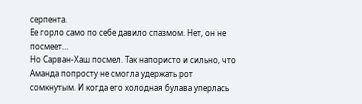серпента.
Ее горло само по себе давило спазмом. Нет, он не посмеет…
Но Сарван-Хаш посмел. Так напористо и сильно, что Аманда попросту не смогла удержать рот сомкнутым. И когда его холодная булава уперлась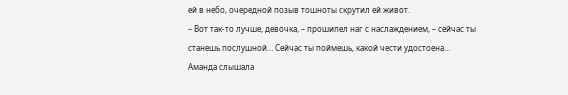ей в небо, очередной позыв тошноты скрутил ей живот.
– Вот так-то лучше, девочка, – прошипел наг с наслаждением, – сейчас ты станешь послушной… Сейчас ты поймешь, какой чести удостоена…
Аманда слышала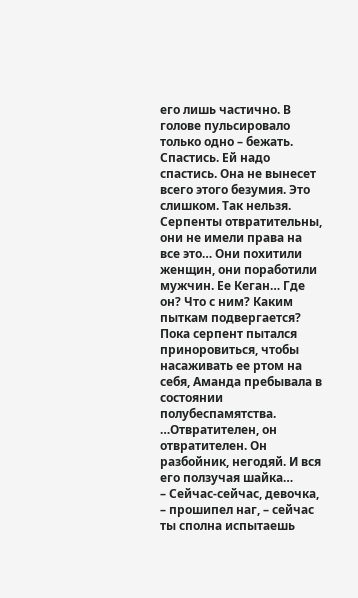его лишь частично. В голове пульсировало только одно – бежать. Спастись. Ей надо спастись. Она не вынесет всего этого безумия. Это слишком. Так нельзя. Серпенты отвратительны, они не имели права на все это… Они похитили женщин, они поработили мужчин. Ее Кеган… Где он? Что с ним? Каким пыткам подвергается?
Пока серпент пытался приноровиться, чтобы насаживать ее ртом на себя, Аманда пребывала в состоянии полубеспамятства. …Отвратителен, он отвратителен. Он разбойник, негодяй. И вся его ползучая шайка…
– Сейчас-сейчас, девочка, – прошипел наг, – сейчас ты сполна испытаешь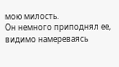мою милость.
Он немного приподнял ее, видимо намереваясь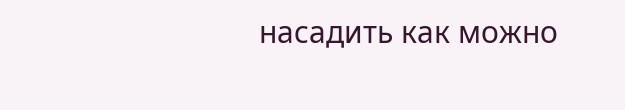насадить как можно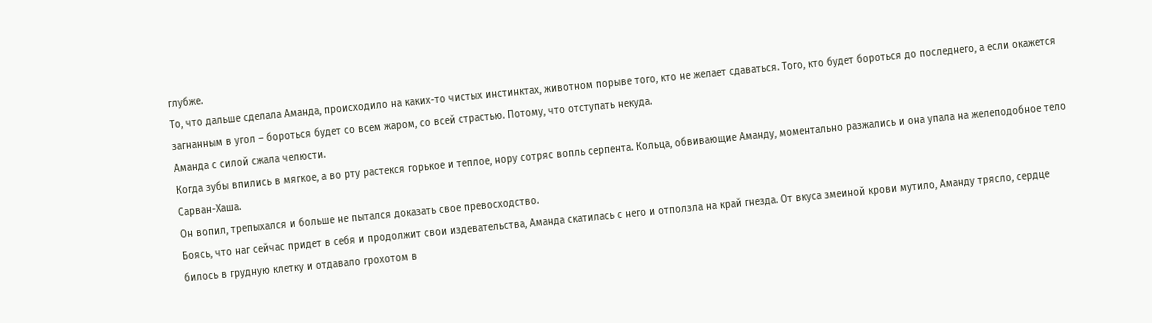глубже.
То, что дальше сделала Аманда, происходило на каких-то чистых инстинктах, животном порыве того, кто не желает сдаваться. Того, кто будет бороться до последнего, а если окажется загнанным в угол – бороться будет со всем жаром, со всей страстью. Потому, что отступать некуда.
Аманда с силой сжала челюсти.
Когда зубы впились в мягкое, а во рту растекся горькое и теплое, нору сотряс вопль серпента. Кольца, обвивающие Аманду, моментально разжались и она упала на желеподобное тело Сарван-Хаша.
Он вопил, трепыхался и больше не пытался доказать свое превосходство.
Боясь, что наг сейчас придет в себя и продолжит свои издевательства, Аманда скатилась с него и отползла на край гнезда. От вкуса змеиной крови мутило, Аманду трясло, сердце билось в грудную клетку и отдавало грохотом в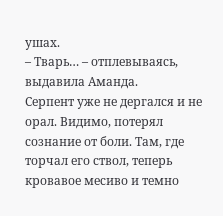ушах.
– Тварь… – отплевываясь, выдавила Аманда.
Серпент уже не дергался и не орал. Видимо, потерял сознание от боли. Там, где торчал его ствол, теперь кровавое месиво и темно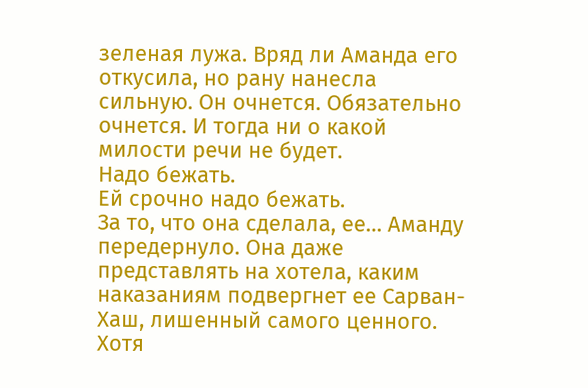зеленая лужа. Вряд ли Аманда его откусила, но рану нанесла сильную. Он очнется. Обязательно очнется. И тогда ни о какой милости речи не будет.
Надо бежать.
Ей срочно надо бежать.
За то, что она сделала, ее… Аманду передернуло. Она даже представлять на хотела, каким наказаниям подвергнет ее Сарван-Хаш, лишенный самого ценного. Хотя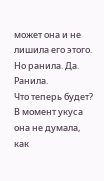может она и не лишила его этого. Но ранила. Да. Ранила.
Что теперь будет? В момент укуса она не думала, как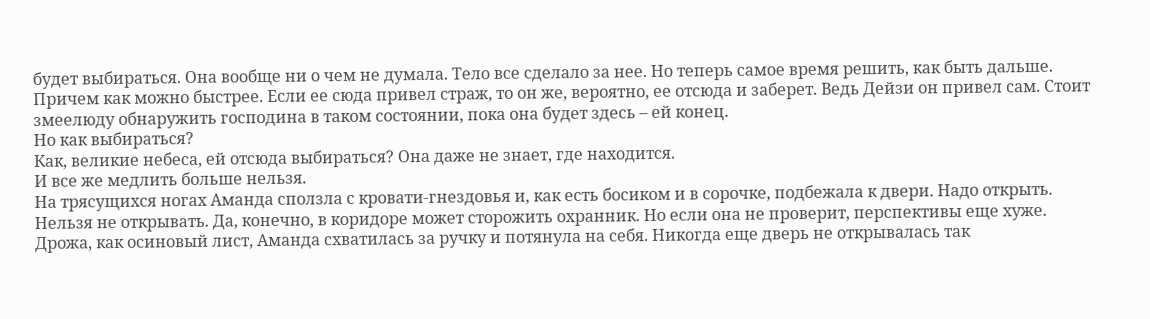будет выбираться. Она вообще ни о чем не думала. Тело все сделало за нее. Но теперь самое время решить, как быть дальше. Причем как можно быстрее. Если ее сюда привел страж, то он же, вероятно, ее отсюда и заберет. Ведь Дейзи он привел сам. Стоит змеелюду обнаружить господина в таком состоянии, пока она будет здесь – ей конец.
Но как выбираться?
Как, великие небеса, ей отсюда выбираться? Она даже не знает, где находится.
И все же медлить больше нельзя.
На трясущихся ногах Аманда сползла с кровати-гнездовья и, как есть босиком и в сорочке, подбежала к двери. Надо открыть. Нельзя не открывать. Да, конечно, в коридоре может сторожить охранник. Но если она не проверит, перспективы еще хуже.
Дрожа, как осиновый лист, Аманда схватилась за ручку и потянула на себя. Никогда еще дверь не открывалась так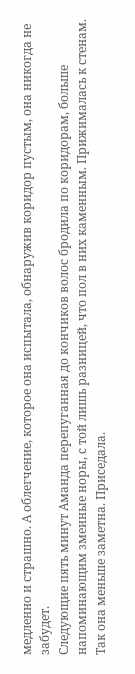медленно и страшно. А облегчение, которое она испытала, обнаружив коридор пустым, она никогда не забудет.
Следующие пять минут Аманда перепуганная до кончиков волос бродила по коридорам, больше напоминающим змеиные норы, с той лишь разницей, что пол в них каменным. Прижималась к стенам. Так она меньше заметна. Приседала.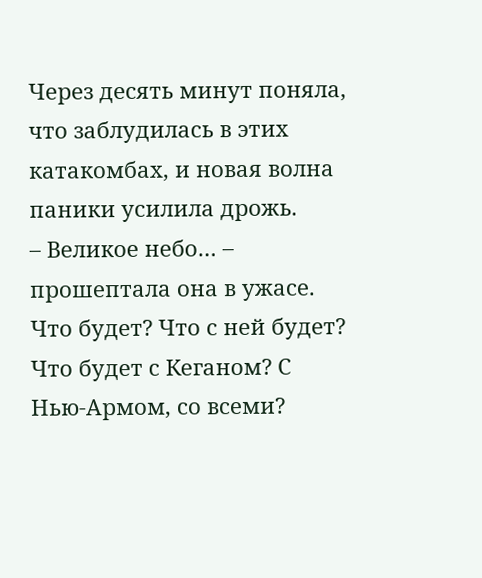Через десять минут поняла, что заблудилась в этих катакомбах, и новая волна паники усилила дрожь.
– Великое небо… – прошептала она в ужасе.
Что будет? Что с ней будет? Что будет с Кеганом? С Нью-Армом, со всеми?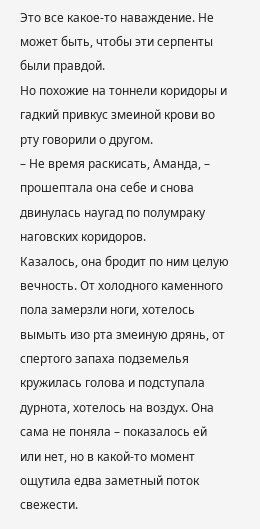Это все какое-то наваждение. Не может быть, чтобы эти серпенты были правдой.
Но похожие на тоннели коридоры и гадкий привкус змеиной крови во рту говорили о другом.
– Не время раскисать, Аманда, – прошептала она себе и снова двинулась наугад по полумраку наговских коридоров.
Казалось, она бродит по ним целую вечность. От холодного каменного пола замерзли ноги, хотелось вымыть изо рта змеиную дрянь, от спертого запаха подземелья кружилась голова и подступала дурнота, хотелось на воздух. Она сама не поняла – показалось ей или нет, но в какой-то момент ощутила едва заметный поток свежести.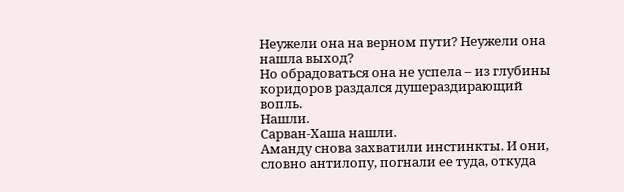Неужели она на верном пути? Неужели она нашла выход?
Но обрадоваться она не успела – из глубины коридоров раздался душераздирающий вопль.
Нашли.
Сарван-Хаша нашли.
Аманду снова захватили инстинкты. И они, словно антилопу, погнали ее туда, откуда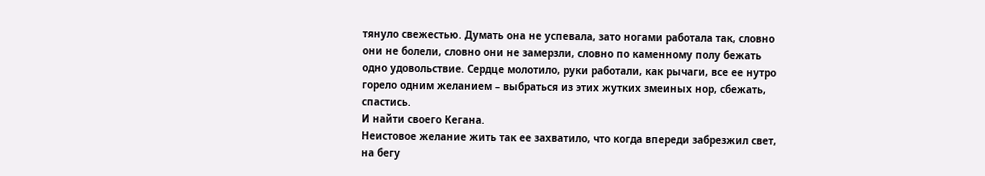тянуло свежестью. Думать она не успевала, зато ногами работала так, словно они не болели, словно они не замерзли, словно по каменному полу бежать одно удовольствие. Сердце молотило, руки работали, как рычаги, все ее нутро горело одним желанием – выбраться из этих жутких змеиных нор, сбежать, спастись.
И найти своего Кегана.
Неистовое желание жить так ее захватило, что когда впереди забрезжил свет, на бегу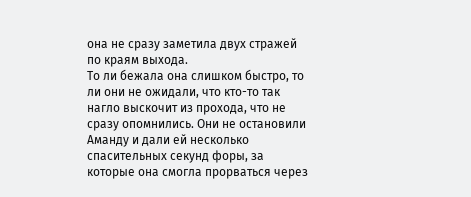она не сразу заметила двух стражей по краям выхода.
То ли бежала она слишком быстро, то ли они не ожидали, что кто-то так нагло выскочит из прохода, что не сразу опомнились. Они не остановили Аманду и дали ей несколько спасительных секунд форы, за которые она смогла прорваться через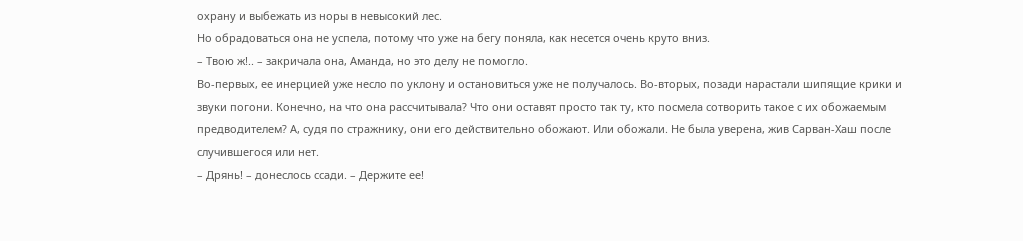охрану и выбежать из норы в невысокий лес.
Но обрадоваться она не успела, потому что уже на бегу поняла, как несется очень круто вниз.
– Твою ж!.. – закричала она, Аманда, но это делу не помогло.
Во-первых, ее инерцией уже несло по уклону и остановиться уже не получалось. Во-вторых, позади нарастали шипящие крики и звуки погони. Конечно, на что она рассчитывала? Что они оставят просто так ту, кто посмела сотворить такое с их обожаемым предводителем? А, судя по стражнику, они его действительно обожают. Или обожали. Не была уверена, жив Сарван-Хаш после случившегося или нет.
– Дрянь! – донеслось ссади. – Держите ее!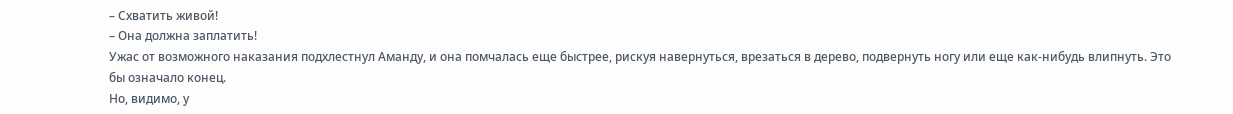– Схватить живой!
– Она должна заплатить!
Ужас от возможного наказания подхлестнул Аманду, и она помчалась еще быстрее, рискуя навернуться, врезаться в дерево, подвернуть ногу или еще как-нибудь влипнуть. Это бы означало конец.
Но, видимо, у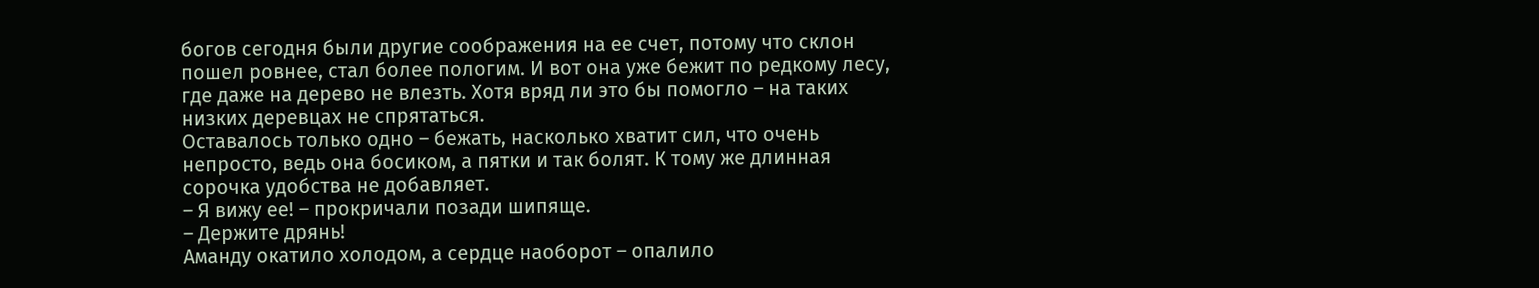богов сегодня были другие соображения на ее счет, потому что склон пошел ровнее, стал более пологим. И вот она уже бежит по редкому лесу, где даже на дерево не влезть. Хотя вряд ли это бы помогло – на таких низких деревцах не спрятаться.
Оставалось только одно – бежать, насколько хватит сил, что очень непросто, ведь она босиком, а пятки и так болят. К тому же длинная сорочка удобства не добавляет.
– Я вижу ее! – прокричали позади шипяще.
– Держите дрянь!
Аманду окатило холодом, а сердце наоборот – опалило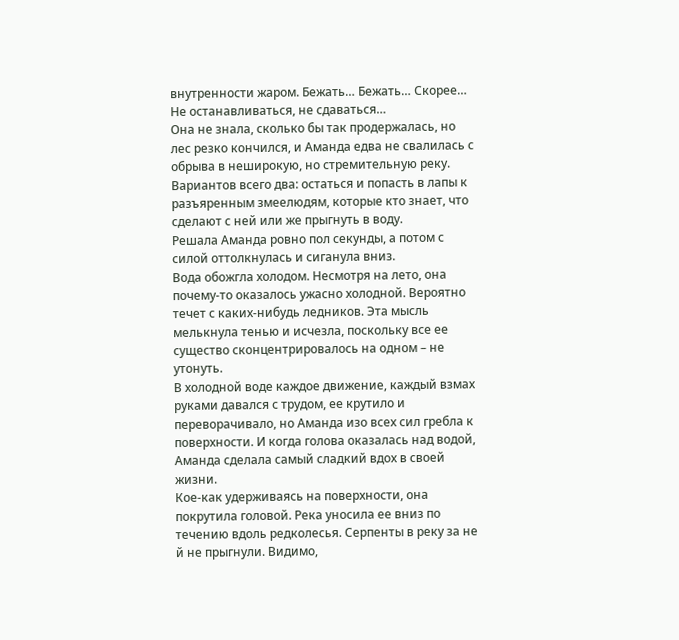внутренности жаром. Бежать… Бежать… Скорее… Не останавливаться, не сдаваться…
Она не знала, сколько бы так продержалась, но лес резко кончился, и Аманда едва не свалилась с обрыва в неширокую, но стремительную реку. Вариантов всего два: остаться и попасть в лапы к разъяренным змеелюдям, которые кто знает, что сделают с ней или же прыгнуть в воду.
Решала Аманда ровно пол секунды, а потом с силой оттолкнулась и сиганула вниз.
Вода обожгла холодом. Несмотря на лето, она почему-то оказалось ужасно холодной. Вероятно течет с каких-нибудь ледников. Эта мысль мелькнула тенью и исчезла, поскольку все ее существо сконцентрировалось на одном – не утонуть.
В холодной воде каждое движение, каждый взмах руками давался с трудом, ее крутило и переворачивало, но Аманда изо всех сил гребла к поверхности. И когда голова оказалась над водой, Аманда сделала самый сладкий вдох в своей жизни.
Кое-как удерживаясь на поверхности, она покрутила головой. Река уносила ее вниз по течению вдоль редколесья. Серпенты в реку за не й не прыгнули. Видимо,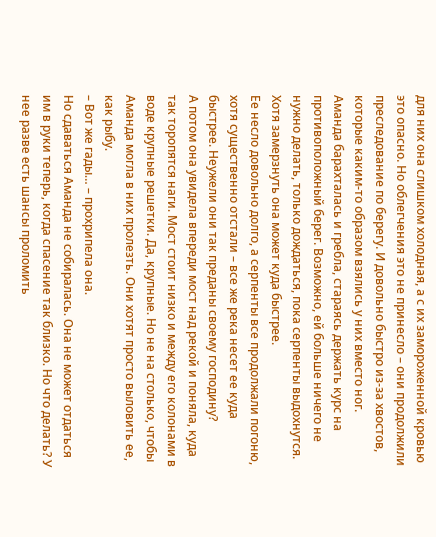для них она слишком холодная, а с их замороженной кровью это опасно. Но облегчения это не принесло – они продолжили преследование по берегу. И довольно быстро из-за хвостов, которые каким-то образом взялись у них вместо ног.
Аманда барахталась и гребла, стараясь держать курс на противоположный берег. Возможно, ей больше ничего не нужно делать, только дождаться, пока серпенты выдохнутся. Хотя замерзнуть она может куда быстрее.
Ее несло довольно долго, а серпенты все продолжали погоню, хотя существенно отстали – все же река несет ее куда быстрее. Неужели они так преданы своему господину?
А потом она увидела впереди мост над рекой и поняла, куда так торопятся наги. Мост стоит низко и между его колонами в воде крупные решетки. Да, крупные. Но не на столько, чтобы Аманда могла в них пролезть. Они хотят просто выловить ее, как рыбу.
– Вот же гады… – прохрипела она.
Но сдаваться Аманда не собиралась. Она не может отдаться им в руки теперь, когда спасение так близко. Но что делать? У нее разве есть шансы проломить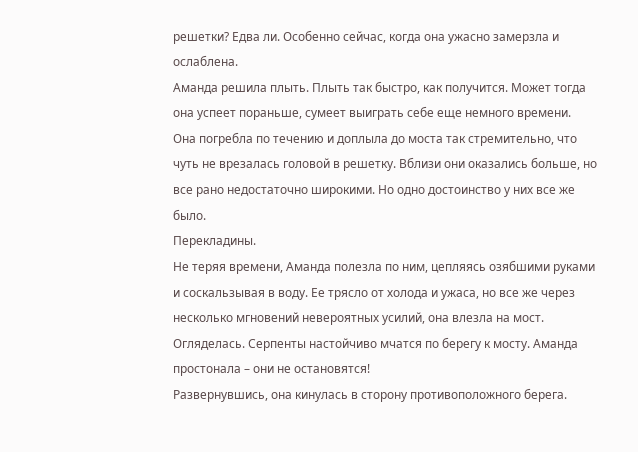решетки? Едва ли. Особенно сейчас, когда она ужасно замерзла и ослаблена.
Аманда решила плыть. Плыть так быстро, как получится. Может тогда она успеет пораньше, сумеет выиграть себе еще немного времени.
Она погребла по течению и доплыла до моста так стремительно, что чуть не врезалась головой в решетку. Вблизи они оказались больше, но все рано недостаточно широкими. Но одно достоинство у них все же было.
Перекладины.
Не теряя времени, Аманда полезла по ним, цепляясь озябшими руками и соскальзывая в воду. Ее трясло от холода и ужаса, но все же через несколько мгновений невероятных усилий, она влезла на мост.
Огляделась. Серпенты настойчиво мчатся по берегу к мосту. Аманда простонала – они не остановятся!
Развернувшись, она кинулась в сторону противоположного берега.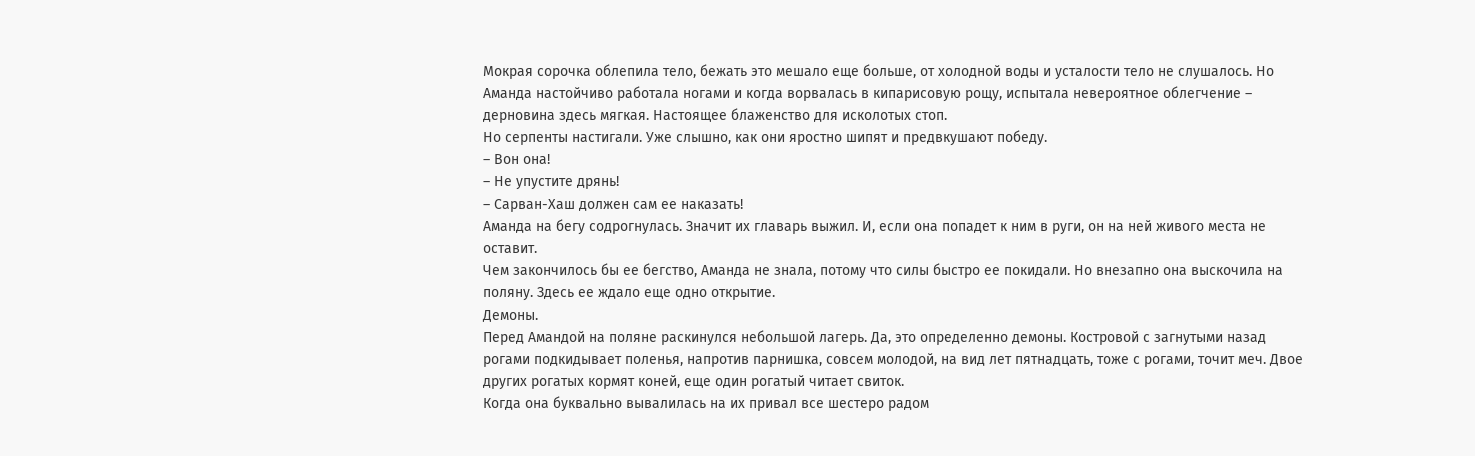Мокрая сорочка облепила тело, бежать это мешало еще больше, от холодной воды и усталости тело не слушалось. Но Аманда настойчиво работала ногами и когда ворвалась в кипарисовую рощу, испытала невероятное облегчение – дерновина здесь мягкая. Настоящее блаженство для исколотых стоп.
Но серпенты настигали. Уже слышно, как они яростно шипят и предвкушают победу.
– Вон она!
– Не упустите дрянь!
– Сарван-Хаш должен сам ее наказать!
Аманда на бегу содрогнулась. Значит их главарь выжил. И, если она попадет к ним в руги, он на ней живого места не оставит.
Чем закончилось бы ее бегство, Аманда не знала, потому что силы быстро ее покидали. Но внезапно она выскочила на поляну. Здесь ее ждало еще одно открытие.
Демоны.
Перед Амандой на поляне раскинулся небольшой лагерь. Да, это определенно демоны. Костровой с загнутыми назад рогами подкидывает поленья, напротив парнишка, совсем молодой, на вид лет пятнадцать, тоже с рогами, точит меч. Двое других рогатых кормят коней, еще один рогатый читает свиток.
Когда она буквально вывалилась на их привал все шестеро радом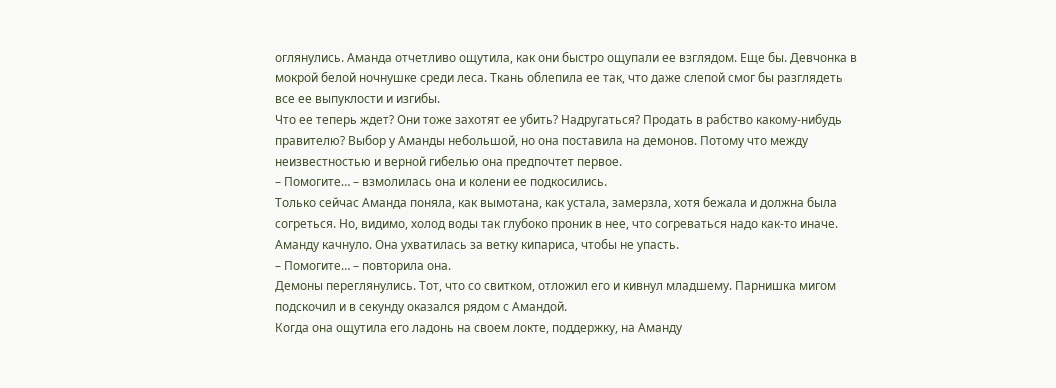оглянулись. Аманда отчетливо ощутила, как они быстро ощупали ее взглядом. Еще бы. Девчонка в мокрой белой ночнушке среди леса. Ткань облепила ее так, что даже слепой смог бы разглядеть все ее выпуклости и изгибы.
Что ее теперь ждет? Они тоже захотят ее убить? Надругаться? Продать в рабство какому-нибудь правителю? Выбор у Аманды небольшой, но она поставила на демонов. Потому что между неизвестностью и верной гибелью она предпочтет первое.
– Помогите… – взмолилась она и колени ее подкосились.
Только сейчас Аманда поняла, как вымотана, как устала, замерзла, хотя бежала и должна была согреться. Но, видимо, холод воды так глубоко проник в нее, что согреваться надо как-то иначе.
Аманду качнуло. Она ухватилась за ветку кипариса, чтобы не упасть.
– Помогите… – повторила она.
Демоны переглянулись. Тот, что со свитком, отложил его и кивнул младшему. Парнишка мигом подскочил и в секунду оказался рядом с Амандой.
Когда она ощутила его ладонь на своем локте, поддержку, на Аманду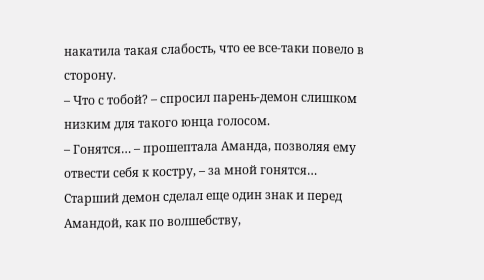накатила такая слабость, что ее все-таки повело в сторону.
– Что с тобой? – спросил парень-демон слишком низким для такого юнца голосом.
– Гонятся… – прошептала Аманда, позволяя ему отвести себя к костру, – за мной гонятся…
Старший демон сделал еще один знак и перед Амандой, как по волшебству,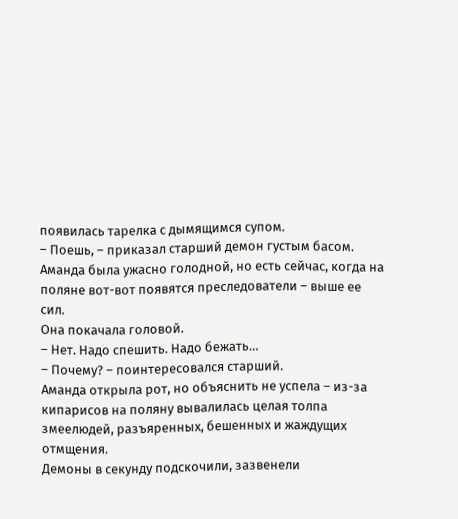появилась тарелка с дымящимся супом.
– Поешь, – приказал старший демон густым басом.
Аманда была ужасно голодной, но есть сейчас, когда на поляне вот-вот появятся преследователи – выше ее сил.
Она покачала головой.
– Нет. Надо спешить. Надо бежать…
– Почему? – поинтересовался старший.
Аманда открыла рот, но объяснить не успела – из-за кипарисов на поляну вывалилась целая толпа змеелюдей, разъяренных, бешенных и жаждущих отмщения.
Демоны в секунду подскочили, зазвенели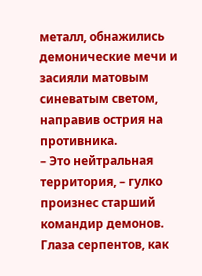металл, обнажились демонические мечи и засияли матовым синеватым светом, направив острия на противника.
– Это нейтральная территория, – гулко произнес старший командир демонов.
Глаза серпентов, как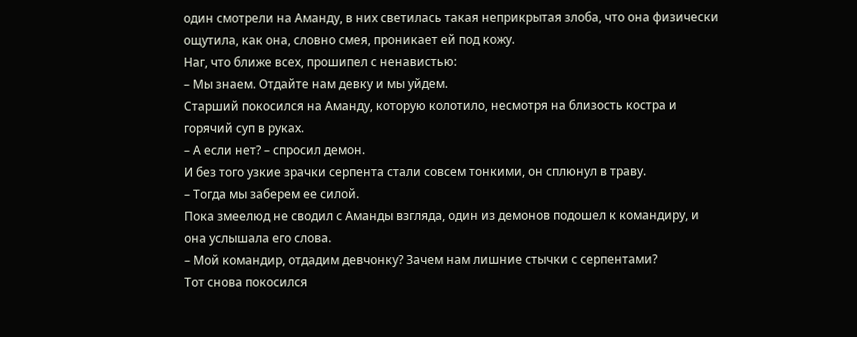один смотрели на Аманду, в них светилась такая неприкрытая злоба, что она физически ощутила, как она, словно смея, проникает ей под кожу.
Наг, что ближе всех, прошипел с ненавистью:
– Мы знаем. Отдайте нам девку и мы уйдем.
Старший покосился на Аманду, которую колотило, несмотря на близость костра и горячий суп в руках.
– А если нет? – спросил демон.
И без того узкие зрачки серпента стали совсем тонкими, он сплюнул в траву.
– Тогда мы заберем ее силой.
Пока змеелюд не сводил с Аманды взгляда, один из демонов подошел к командиру, и она услышала его слова.
– Мой командир, отдадим девчонку? Зачем нам лишние стычки с серпентами?
Тот снова покосился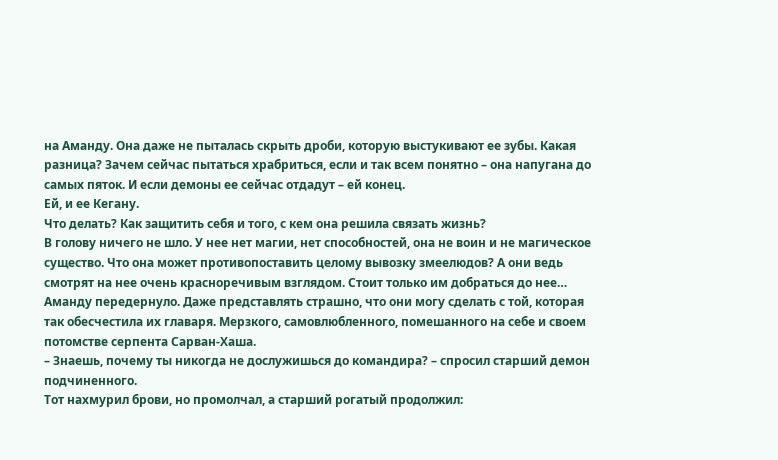на Аманду. Она даже не пыталась скрыть дроби, которую выстукивают ее зубы. Какая разница? Зачем сейчас пытаться храбриться, если и так всем понятно – она напугана до самых пяток. И если демоны ее сейчас отдадут – ей конец.
Ей, и ее Кегану.
Что делать? Как защитить себя и того, с кем она решила связать жизнь?
В голову ничего не шло. У нее нет магии, нет способностей, она не воин и не магическое существо. Что она может противопоставить целому вывозку змеелюдов? А они ведь смотрят на нее очень красноречивым взглядом. Стоит только им добраться до нее…
Аманду передернуло. Даже представлять страшно, что они могу сделать с той, которая так обесчестила их главаря. Мерзкого, самовлюбленного, помешанного на себе и своем потомстве серпента Сарван-Хаша.
– Знаешь, почему ты никогда не дослужишься до командира? – спросил старший демон подчиненного.
Тот нахмурил брови, но промолчал, а старший рогатый продолжил: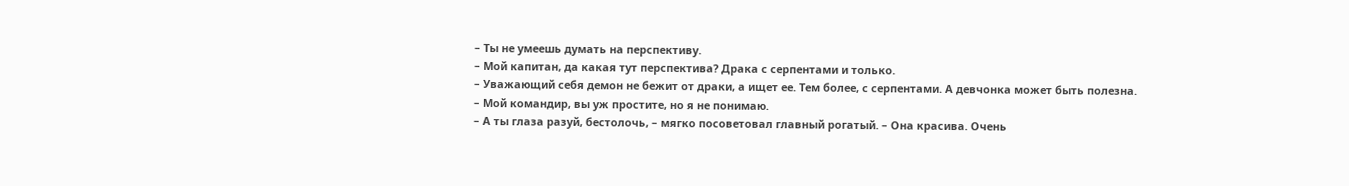– Ты не умеешь думать на перспективу.
– Мой капитан, да какая тут перспектива? Драка с серпентами и только.
– Уважающий себя демон не бежит от драки, а ищет ее. Тем более, с серпентами. А девчонка может быть полезна.
– Мой командир, вы уж простите, но я не понимаю.
– А ты глаза разуй, бестолочь, – мягко посоветовал главный рогатый. – Она красива. Очень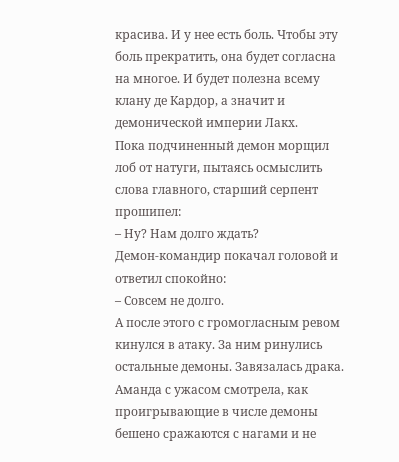красива. И у нее есть боль. Чтобы эту боль прекратить, она будет согласна на многое. И будет полезна всему клану де Кардор, а значит и демонической империи Лакх.
Пока подчиненный демон морщил лоб от натуги, пытаясь осмыслить слова главного, старший серпент прошипел:
– Ну? Нам долго ждать?
Демон-командир покачал головой и ответил спокойно:
– Совсем не долго.
А после этого с громогласным ревом кинулся в атаку. За ним ринулись остальные демоны. Завязалась драка. Аманда с ужасом смотрела, как проигрывающие в числе демоны бешено сражаются с нагами и не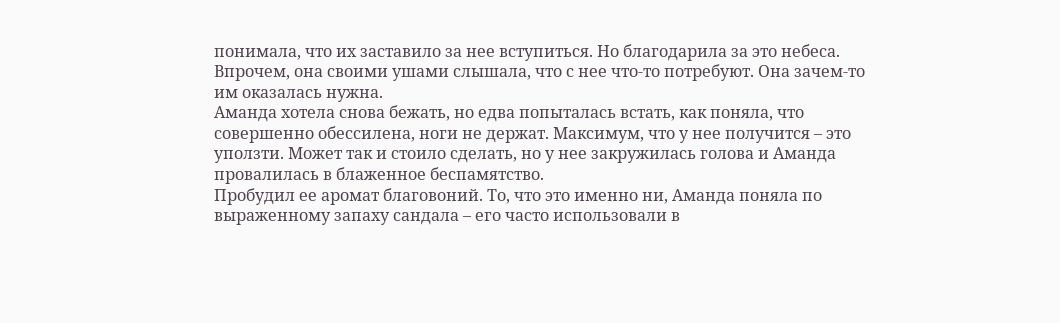понимала, что их заставило за нее вступиться. Но благодарила за это небеса. Впрочем, она своими ушами слышала, что с нее что-то потребуют. Она зачем-то им оказалась нужна.
Аманда хотела снова бежать, но едва попыталась встать, как поняла, что совершенно обессилена, ноги не держат. Максимум, что у нее получится – это уползти. Может так и стоило сделать, но у нее закружилась голова и Аманда провалилась в блаженное беспамятство.
Пробудил ее аромат благовоний. То, что это именно ни, Аманда поняла по выраженному запаху сандала – его часто использовали в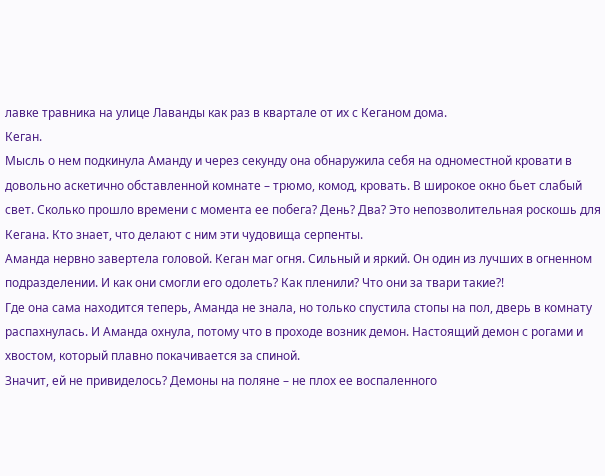лавке травника на улице Лаванды как раз в квартале от их с Кеганом дома.
Кеган.
Мысль о нем подкинула Аманду и через секунду она обнаружила себя на одноместной кровати в довольно аскетично обставленной комнате – трюмо, комод, кровать. В широкое окно бьет слабый свет. Сколько прошло времени с момента ее побега? День? Два? Это непозволительная роскошь для Кегана. Кто знает, что делают с ним эти чудовища серпенты.
Аманда нервно завертела головой. Кеган маг огня. Сильный и яркий. Он один из лучших в огненном подразделении. И как они смогли его одолеть? Как пленили? Что они за твари такие?!
Где она сама находится теперь, Аманда не знала, но только спустила стопы на пол, дверь в комнату распахнулась. И Аманда охнула, потому что в проходе возник демон. Настоящий демон с рогами и хвостом, который плавно покачивается за спиной.
Значит, ей не привиделось? Демоны на поляне – не плох ее воспаленного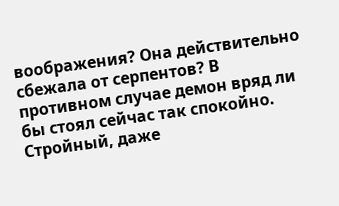воображения? Она действительно сбежала от серпентов? В противном случае демон вряд ли бы стоял сейчас так спокойно.
Стройный, даже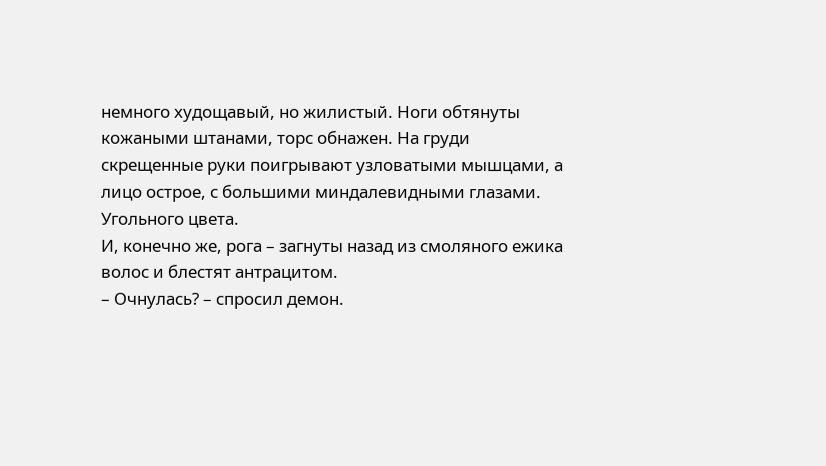немного худощавый, но жилистый. Ноги обтянуты кожаными штанами, торс обнажен. На груди скрещенные руки поигрывают узловатыми мышцами, а лицо острое, с большими миндалевидными глазами. Угольного цвета.
И, конечно же, рога – загнуты назад из смоляного ежика волос и блестят антрацитом.
– Очнулась? – спросил демон.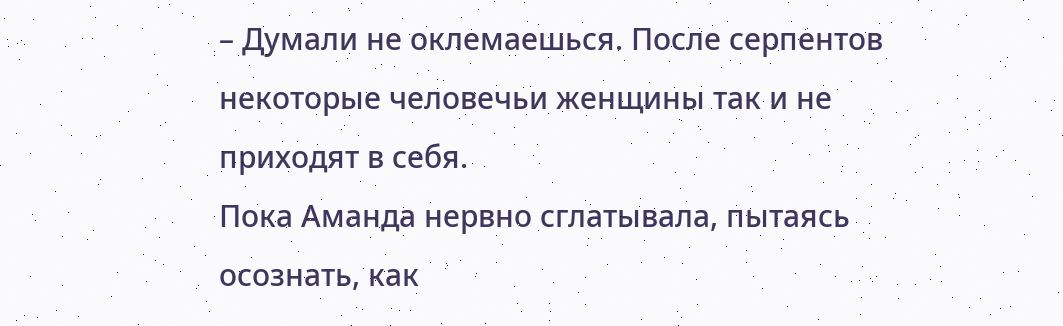– Думали не оклемаешься. После серпентов некоторые человечьи женщины так и не приходят в себя.
Пока Аманда нервно сглатывала, пытаясь осознать, как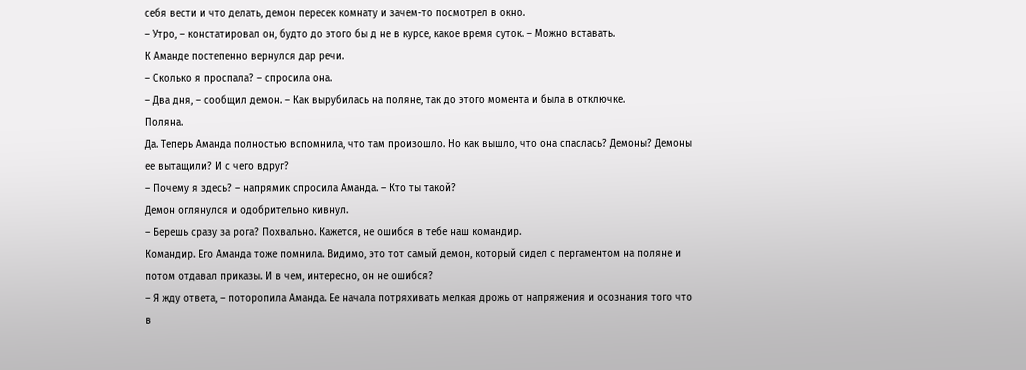себя вести и что делать, демон пересек комнату и зачем-то посмотрел в окно.
– Утро, – констатировал он, будто до этого бы д не в курсе, какое время суток. – Можно вставать.
К Аманде постепенно вернулся дар речи.
– Сколько я проспала? – спросила она.
– Два дня, – сообщил демон. – Как вырубилась на поляне, так до этого момента и была в отключке.
Поляна.
Да. Теперь Аманда полностью вспомнила, что там произошло. Но как вышло, что она спаслась? Демоны? Демоны ее вытащили? И с чего вдруг?
– Почему я здесь? – напрямик спросила Аманда. – Кто ты такой?
Демон оглянулся и одобрительно кивнул.
– Берешь сразу за рога? Похвально. Кажется, не ошибся в тебе наш командир.
Командир. Его Аманда тоже помнила. Видимо, это тот самый демон, который сидел с пергаментом на поляне и потом отдавал приказы. И в чем, интересно, он не ошибся?
– Я жду ответа, – поторопила Аманда. Ее начала потряхивать мелкая дрожь от напряжения и осознания того что в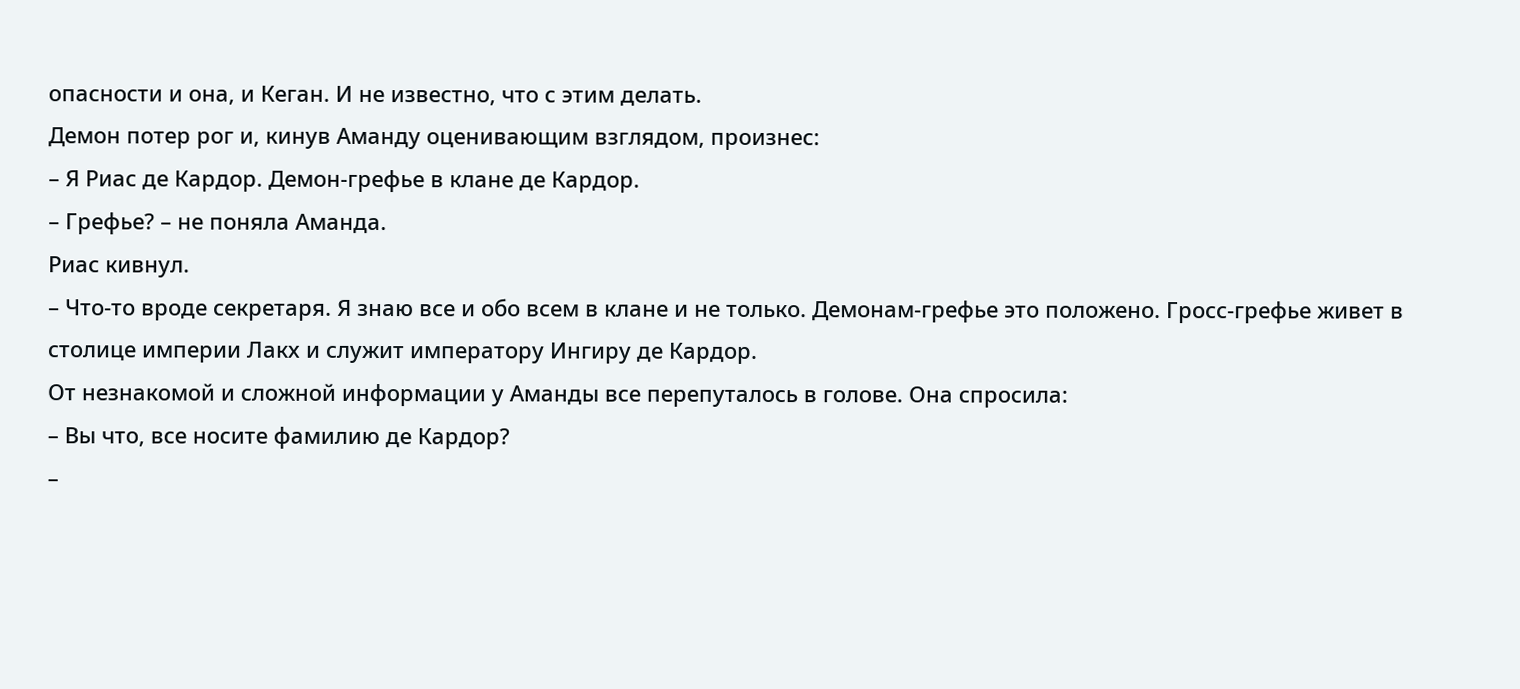опасности и она, и Кеган. И не известно, что с этим делать.
Демон потер рог и, кинув Аманду оценивающим взглядом, произнес:
– Я Риас де Кардор. Демон-грефье в клане де Кардор.
– Грефье? – не поняла Аманда.
Риас кивнул.
– Что-то вроде секретаря. Я знаю все и обо всем в клане и не только. Демонам-грефье это положено. Гросс-грефье живет в столице империи Лакх и служит императору Ингиру де Кардор.
От незнакомой и сложной информации у Аманды все перепуталось в голове. Она спросила:
– Вы что, все носите фамилию де Кардор?
–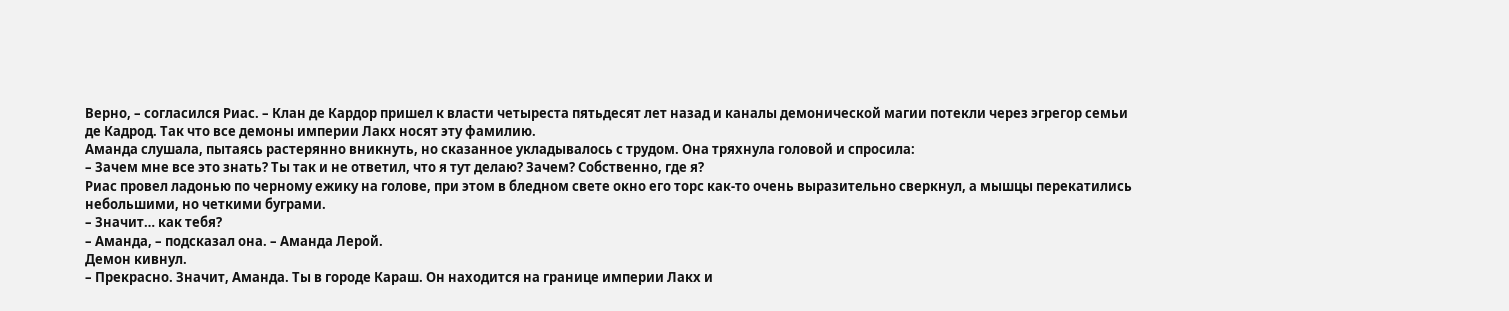Верно, – согласился Риас. – Клан де Кардор пришел к власти четыреста пятьдесят лет назад и каналы демонической магии потекли через эгрегор семьи де Кадрод. Так что все демоны империи Лакх носят эту фамилию.
Аманда слушала, пытаясь растерянно вникнуть, но сказанное укладывалось с трудом. Она тряхнула головой и спросила:
– Зачем мне все это знать? Ты так и не ответил, что я тут делаю? Зачем? Собственно, где я?
Риас провел ладонью по черному ежику на голове, при этом в бледном свете окно его торс как-то очень выразительно сверкнул, а мышцы перекатились небольшими, но четкими буграми.
– Значит… как тебя?
– Аманда, – подсказал она. – Аманда Лерой.
Демон кивнул.
– Прекрасно. Значит, Аманда. Ты в городе Караш. Он находится на границе империи Лакх и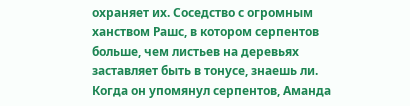охраняет их. Соседство с огромным ханством Рашс, в котором серпентов больше, чем листьев на деревьях заставляет быть в тонусе, знаешь ли.
Когда он упомянул серпентов, Аманда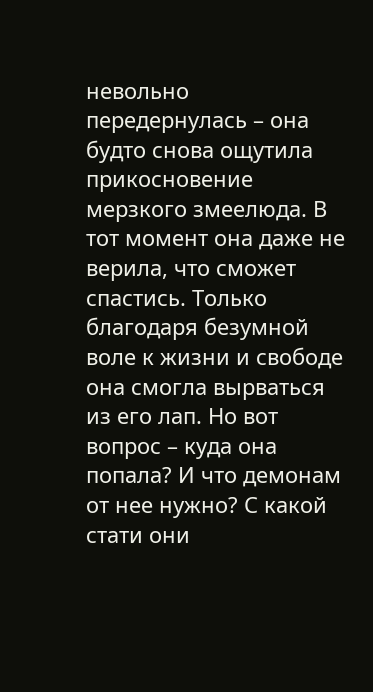невольно передернулась – она будто снова ощутила прикосновение мерзкого змеелюда. В тот момент она даже не верила, что сможет спастись. Только благодаря безумной воле к жизни и свободе она смогла вырваться из его лап. Но вот вопрос – куда она попала? И что демонам от нее нужно? С какой стати они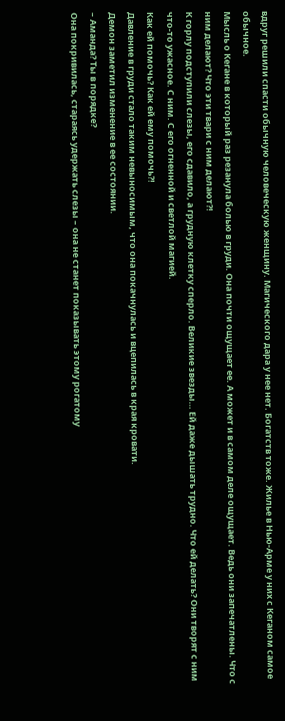вдруг решили спасти обычную человеческую женщину. Магического дара у нее нет. Богатств тоже. Жилье в Нью-Арме у них с Кеганом самое обычное.
Мысль о Кегане в который раз резанула болью в груди. Она почти ощущает ее. А может и в самом деле ощущает. Ведь они запечатлены. Что с ним делают? Что эти твари с ним делают?!
К горлу подступили слезы, его сдавило, а грудную клетку сперло. Великие звезды… Ей даже дышать трудно. Что ей делать? Они творят с ним что-то ужасное. С ним. С его огненной и светлой магией.
Как ей помочь? Как ей ему помочь?!
Давление в груди стало таким невыносимым, что она покачнулась и вцепилась в края кровати.
Демон заметил изменение в ее состоянии.
– Аманда? Ты в порядке?
Она покривилась, стараясь удержать слезы – она не станет показывать этому рогатому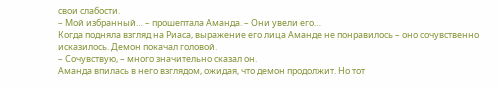свои слабости.
– Мой избранный… – прошептала Аманда. – Они увели его…
Когда подняла взгляд на Риаса, выражение его лица Аманде не понравилось – оно сочувственно исказилось. Демон покачал головой.
– Сочувствую, – много значительно сказал он.
Аманда впилась в него взглядом, ожидая, что демон продолжит. Но тот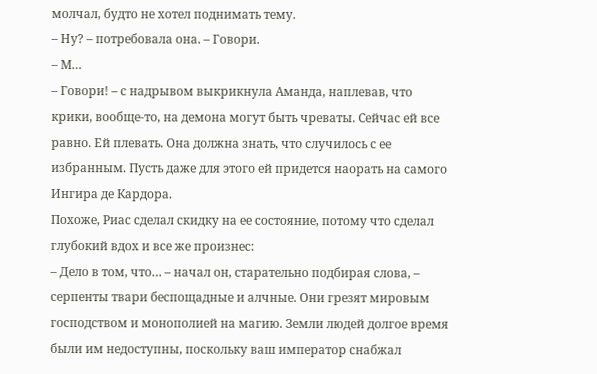молчал, будто не хотел поднимать тему.
– Ну? – потребовала она. – Говори.
– М…
– Говори! – с надрывом выкрикнула Аманда, наплевав, что крики, вообще-то, на демона могут быть чреваты. Сейчас ей все равно. Ей плевать. Она должна знать, что случилось с ее избранным. Пусть даже для этого ей придется наорать на самого Ингира де Кардора.
Похоже, Риас сделал скидку на ее состояние, потому что сделал глубокий вдох и все же произнес:
– Дело в том, что… – начал он, старательно подбирая слова, – серпенты твари беспощадные и алчные. Они грезят мировым господством и монополией на магию. Земли людей долгое время были им недоступны, поскольку ваш император снабжал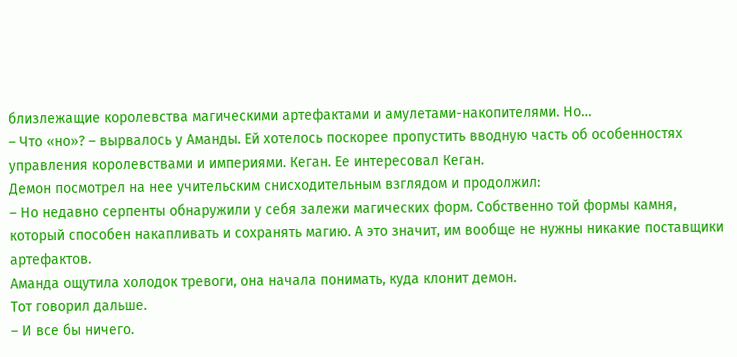близлежащие королевства магическими артефактами и амулетами-накопителями. Но…
– Что «но»? – вырвалось у Аманды. Ей хотелось поскорее пропустить вводную часть об особенностях управления королевствами и империями. Кеган. Ее интересовал Кеган.
Демон посмотрел на нее учительским снисходительным взглядом и продолжил:
– Но недавно серпенты обнаружили у себя залежи магических форм. Собственно той формы камня, который способен накапливать и сохранять магию. А это значит, им вообще не нужны никакие поставщики артефактов.
Аманда ощутила холодок тревоги, она начала понимать, куда клонит демон.
Тот говорил дальше.
– И все бы ничего.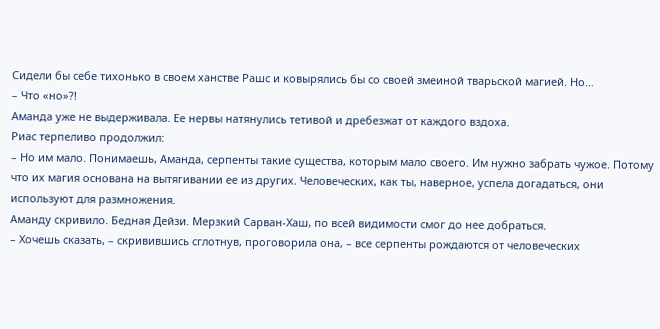Сидели бы себе тихонько в своем ханстве Рашс и ковырялись бы со своей змеиной тварьской магией. Но…
– Что «но»?!
Аманда уже не выдерживала. Ее нервы натянулись тетивой и дребезжат от каждого вздоха.
Риас терпеливо продолжил:
– Но им мало. Понимаешь, Аманда, серпенты такие существа, которым мало своего. Им нужно забрать чужое. Потому что их магия основана на вытягивании ее из других. Человеческих, как ты, наверное, успела догадаться, они используют для размножения.
Аманду скривило. Бедная Дейзи. Мерзкий Сарван-Хаш, по всей видимости смог до нее добраться.
– Хочешь сказать, – скривившись сглотнув, проговорила она, – все серпенты рождаются от человеческих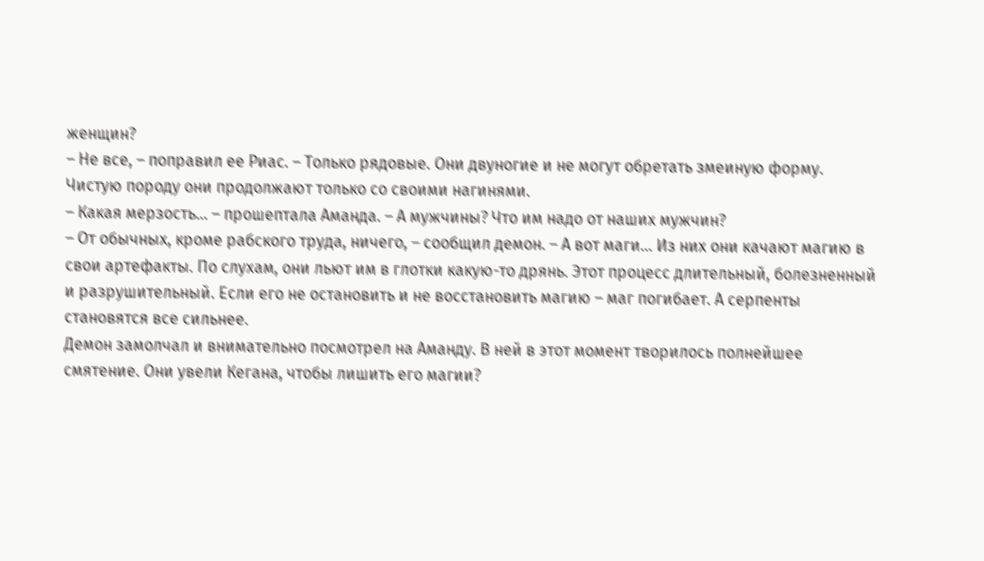женщин?
– Не все, – поправил ее Риас. – Только рядовые. Они двуногие и не могут обретать змеиную форму. Чистую породу они продолжают только со своими нагинями.
– Какая мерзость… – прошептала Аманда. – А мужчины? Что им надо от наших мужчин?
– От обычных, кроме рабского труда, ничего, – сообщил демон. – А вот маги… Из них они качают магию в свои артефакты. По слухам, они льют им в глотки какую-то дрянь. Этот процесс длительный, болезненный и разрушительный. Если его не остановить и не восстановить магию – маг погибает. А серпенты становятся все сильнее.
Демон замолчал и внимательно посмотрел на Аманду. В ней в этот момент творилось полнейшее смятение. Они увели Кегана, чтобы лишить его магии?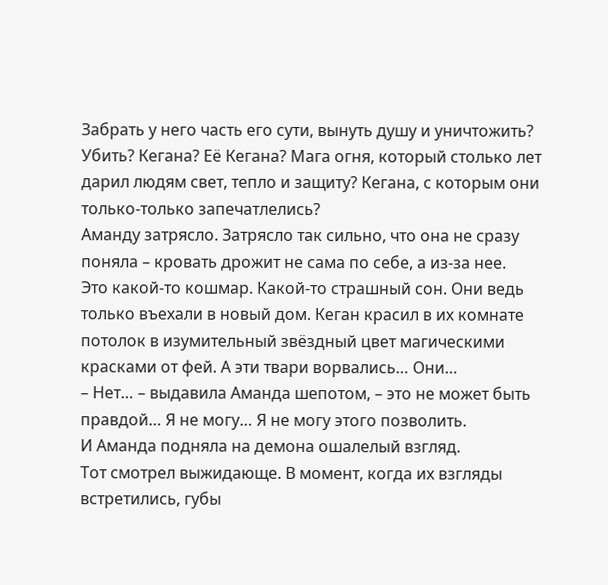Забрать у него часть его сути, вынуть душу и уничтожить? Убить? Кегана? Её Кегана? Мага огня, который столько лет дарил людям свет, тепло и защиту? Кегана, с которым они только-только запечатлелись?
Аманду затрясло. Затрясло так сильно, что она не сразу поняла – кровать дрожит не сама по себе, а из-за нее.
Это какой-то кошмар. Какой-то страшный сон. Они ведь только въехали в новый дом. Кеган красил в их комнате потолок в изумительный звёздный цвет магическими красками от фей. А эти твари ворвались… Они…
– Нет… – выдавила Аманда шепотом, – это не может быть правдой… Я не могу… Я не могу этого позволить.
И Аманда подняла на демона ошалелый взгляд.
Тот смотрел выжидающе. В момент, когда их взгляды встретились, губы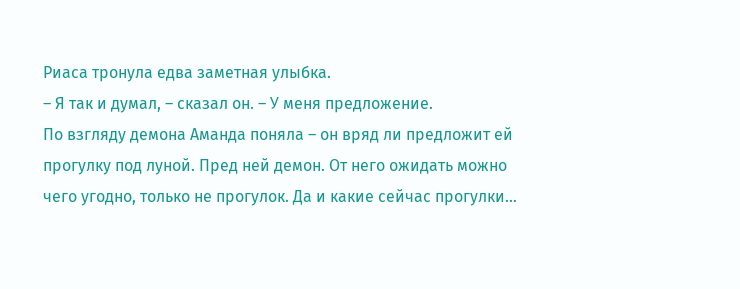Риаса тронула едва заметная улыбка.
– Я так и думал, – сказал он. – У меня предложение.
По взгляду демона Аманда поняла – он вряд ли предложит ей прогулку под луной. Пред ней демон. От него ожидать можно чего угодно, только не прогулок. Да и какие сейчас прогулки…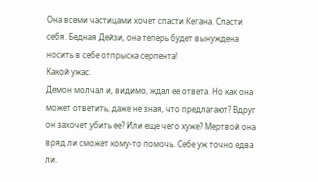Она всеми частицами хочет спасти Кегана. Спасти себя. Бедная Дейзи, она теперь будет вынуждена носить в себе отпрыска серпента!
Какой ужас.
Демон молчал и, видимо, ждал ее ответа. Но как она может ответить, даже не зная, что предлагают? Вдруг он захочет убить ее? Или еще чего хуже? Мертвой она вряд ли сможет кому-то помочь. Себе уж точно едва ли.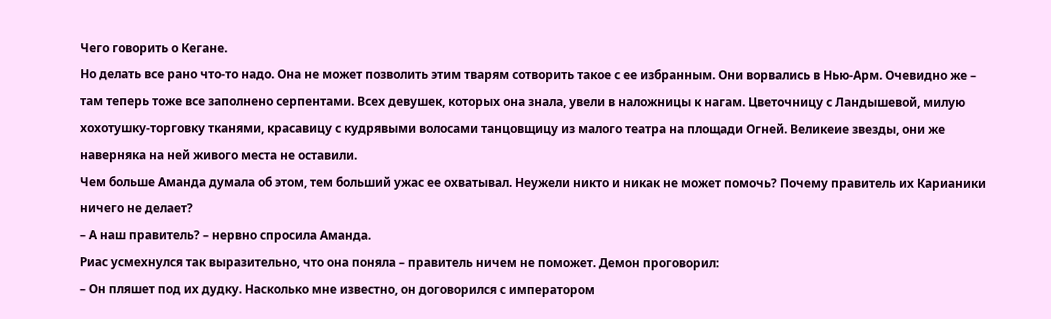Чего говорить о Кегане.
Но делать все рано что-то надо. Она не может позволить этим тварям сотворить такое с ее избранным. Они ворвались в Нью-Арм. Очевидно же – там теперь тоже все заполнено серпентами. Всех девушек, которых она знала, увели в наложницы к нагам. Цветочницу с Ландышевой, милую хохотушку-торговку тканями, красавицу с кудрявыми волосами танцовщицу из малого театра на площади Огней. Великеие звезды, они же наверняка на ней живого места не оставили.
Чем больше Аманда думала об этом, тем больший ужас ее охватывал. Неужели никто и никак не может помочь? Почему правитель их Карианики ничего не делает?
– А наш правитель? – нервно спросила Аманда.
Риас усмехнулся так выразительно, что она поняла – правитель ничем не поможет. Демон проговорил:
– Он пляшет под их дудку. Насколько мне известно, он договорился с императором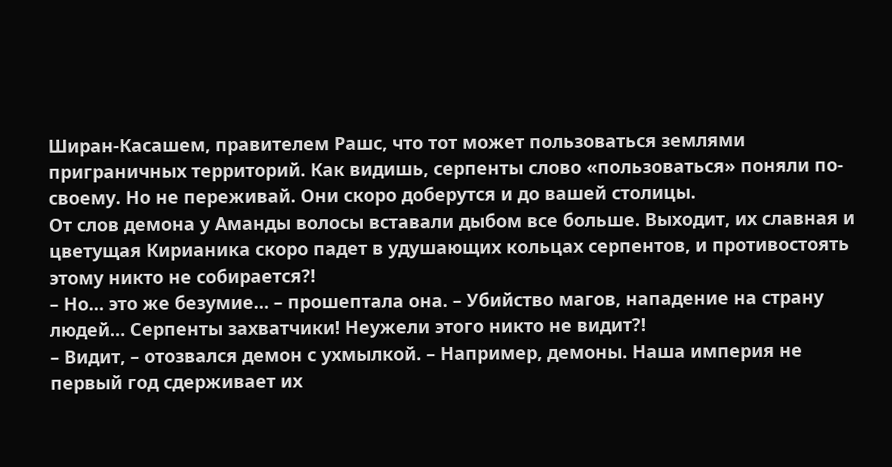Ширан-Касашем, правителем Рашс, что тот может пользоваться землями приграничных территорий. Как видишь, серпенты слово «пользоваться» поняли по-своему. Но не переживай. Они скоро доберутся и до вашей столицы.
От слов демона у Аманды волосы вставали дыбом все больше. Выходит, их славная и цветущая Кирианика скоро падет в удушающих кольцах серпентов, и противостоять этому никто не собирается?!
– Но… это же безумие… – прошептала она. – Убийство магов, нападение на страну людей… Серпенты захватчики! Неужели этого никто не видит?!
– Видит, – отозвался демон с ухмылкой. – Например, демоны. Наша империя не первый год сдерживает их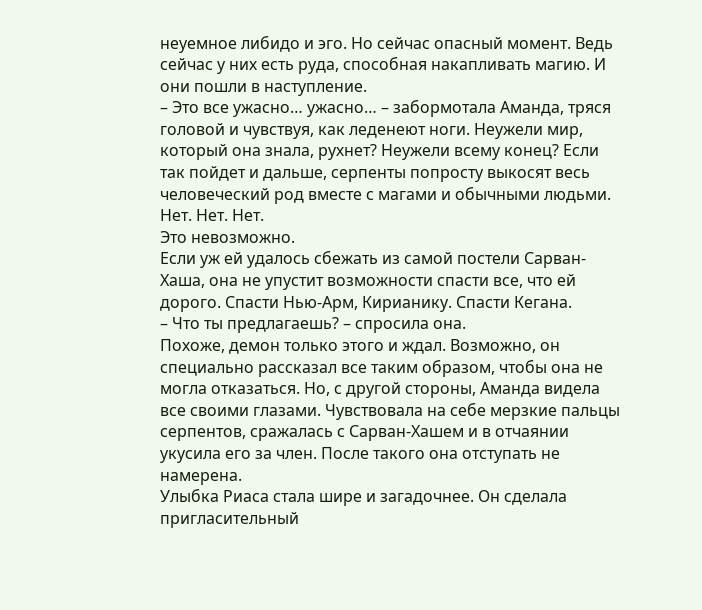неуемное либидо и эго. Но сейчас опасный момент. Ведь сейчас у них есть руда, способная накапливать магию. И они пошли в наступление.
– Это все ужасно… ужасно… – забормотала Аманда, тряся головой и чувствуя, как леденеют ноги. Неужели мир, который она знала, рухнет? Неужели всему конец? Если так пойдет и дальше, серпенты попросту выкосят весь человеческий род вместе с магами и обычными людьми.
Нет. Нет. Нет.
Это невозможно.
Если уж ей удалось сбежать из самой постели Сарван-Хаша, она не упустит возможности спасти все, что ей дорого. Спасти Нью-Арм, Кирианику. Спасти Кегана.
– Что ты предлагаешь? – спросила она.
Похоже, демон только этого и ждал. Возможно, он специально рассказал все таким образом, чтобы она не могла отказаться. Но, с другой стороны, Аманда видела все своими глазами. Чувствовала на себе мерзкие пальцы серпентов, сражалась с Сарван-Хашем и в отчаянии укусила его за член. После такого она отступать не намерена.
Улыбка Риаса стала шире и загадочнее. Он сделала пригласительный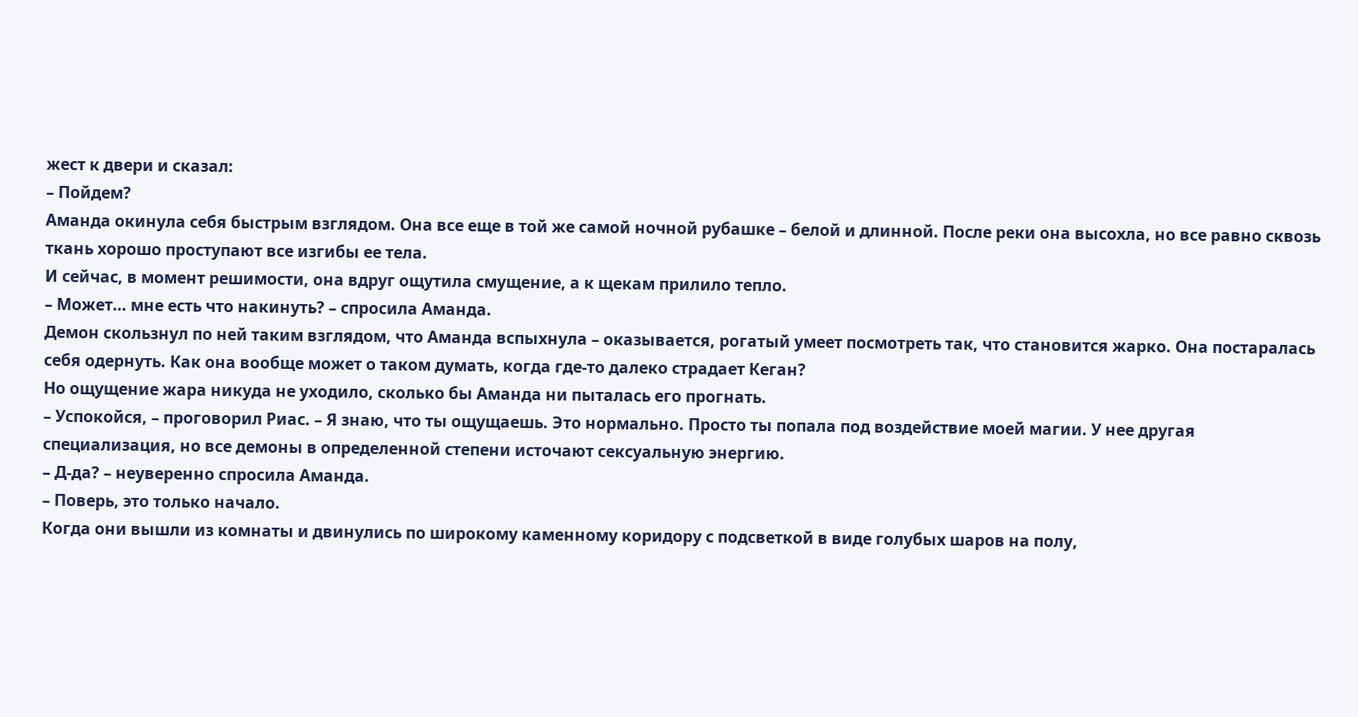жест к двери и сказал:
– Пойдем?
Аманда окинула себя быстрым взглядом. Она все еще в той же самой ночной рубашке – белой и длинной. После реки она высохла, но все равно сквозь ткань хорошо проступают все изгибы ее тела.
И сейчас, в момент решимости, она вдруг ощутила смущение, а к щекам прилило тепло.
– Может… мне есть что накинуть? – спросила Аманда.
Демон скользнул по ней таким взглядом, что Аманда вспыхнула – оказывается, рогатый умеет посмотреть так, что становится жарко. Она постаралась себя одернуть. Как она вообще может о таком думать, когда где-то далеко страдает Кеган?
Но ощущение жара никуда не уходило, сколько бы Аманда ни пыталась его прогнать.
– Успокойся, – проговорил Риас. – Я знаю, что ты ощущаешь. Это нормально. Просто ты попала под воздействие моей магии. У нее другая специализация, но все демоны в определенной степени источают сексуальную энергию.
– Д-да? – неуверенно спросила Аманда.
– Поверь, это только начало.
Когда они вышли из комнаты и двинулись по широкому каменному коридору с подсветкой в виде голубых шаров на полу,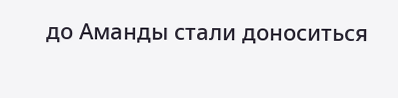до Аманды стали доноситься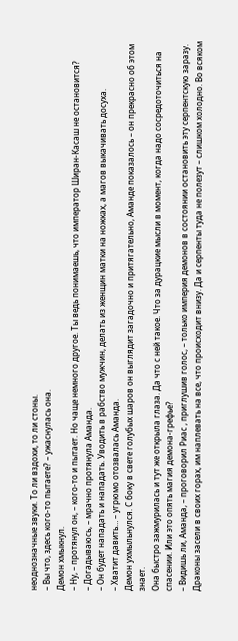неоднозначные звуки. То ли вздохи, то ли стоны.
– Вы что, здесь кого-то пытаете? – ужаснулась она.
Демон хмыкнул.
– Ну, – протянул он, – кого-то и пытает. Но чаще немного другое. Ты ведь понимаешь, что император Ширан-Касаш не остановится?
– Догадываюсь, – мрачно протянула Аманда.
– Он будет нападать и нападать. Уводить в рабство мужчин, делать из женщин матки на ножках, а магов выкачивать досуха.
– Хватит давить… – угрюмо отозвалась Аманда.
Демон ухмыльнулся. С боку в свете голубых шаров он выглядит загадочно и притягательно, Аманде показалось – он прекрасно об этом знает.
Она быстро зажмурилась и тут же открыла глаза. Да что с ней такое. Что за дурацкие мысли в момент, когда надо сосредоточиться на спасении. Или это опять магия демона-грефье?
– Видишь ли, Аманда, – проговорил Риас , приглушив голос, – только империя демонов в состоянии остановить эту серпентскую заразу. Драконы засели в своих горах, им наплевать на все, что происходит внизу. Да и серпенты туда не полезут – слишком холодно. Во всяком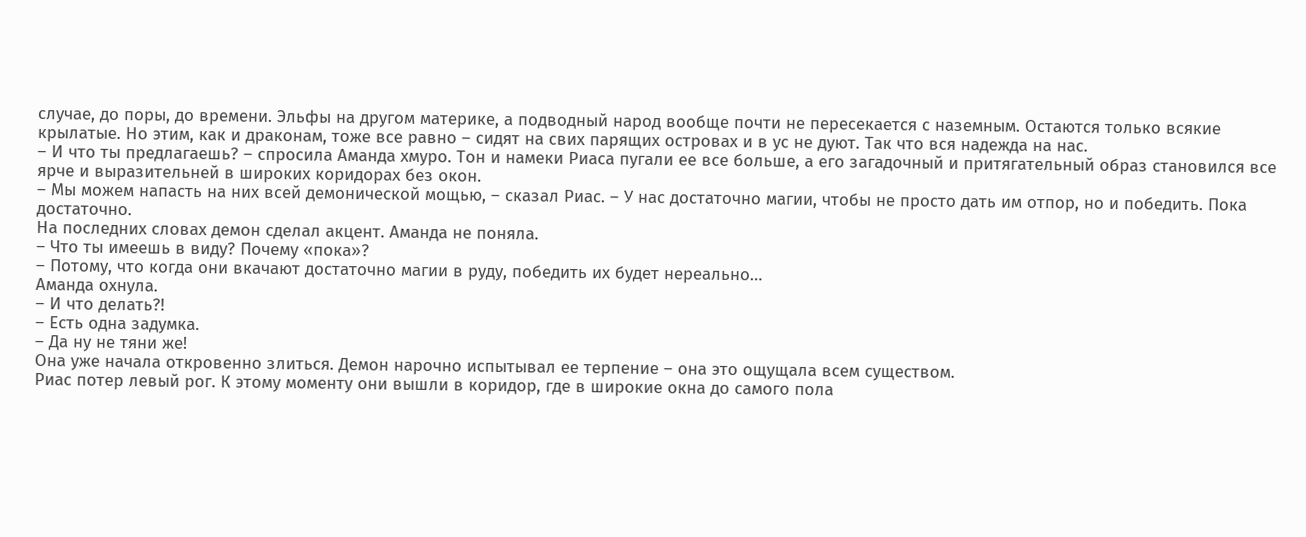случае, до поры, до времени. Эльфы на другом материке, а подводный народ вообще почти не пересекается с наземным. Остаются только всякие крылатые. Но этим, как и драконам, тоже все равно – сидят на свих парящих островах и в ус не дуют. Так что вся надежда на нас.
– И что ты предлагаешь? – спросила Аманда хмуро. Тон и намеки Риаса пугали ее все больше, а его загадочный и притягательный образ становился все ярче и выразительней в широких коридорах без окон.
– Мы можем напасть на них всей демонической мощью, – сказал Риас. – У нас достаточно магии, чтобы не просто дать им отпор, но и победить. Пока достаточно.
На последних словах демон сделал акцент. Аманда не поняла.
– Что ты имеешь в виду? Почему «пока»?
– Потому, что когда они вкачают достаточно магии в руду, победить их будет нереально…
Аманда охнула.
– И что делать?!
– Есть одна задумка.
– Да ну не тяни же!
Она уже начала откровенно злиться. Демон нарочно испытывал ее терпение – она это ощущала всем существом.
Риас потер левый рог. К этому моменту они вышли в коридор, где в широкие окна до самого пола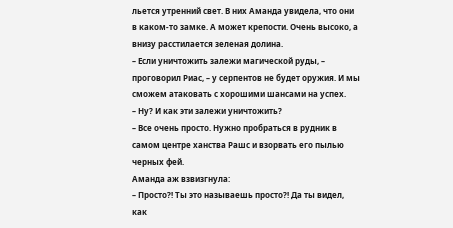льется утренний свет. В них Аманда увидела, что они в каком-то замке. А может крепости. Очень высоко, а внизу расстилается зеленая долина.
– Если уничтожить залежи магической руды, – проговорил Риас, – у серпентов не будет оружия. И мы сможем атаковать с хорошими шансами на успех.
– Ну? И как эти залежи уничтожить?
– Все очень просто. Нужно пробраться в рудник в самом центре ханства Рашс и взорвать его пылью черных фей.
Аманда аж взвизгнула:
– Просто?! Ты это называешь просто?! Да ты видел, как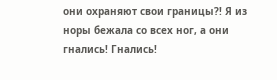они охраняют свои границы?! Я из норы бежала со всех ног, а они гнались! Гнались!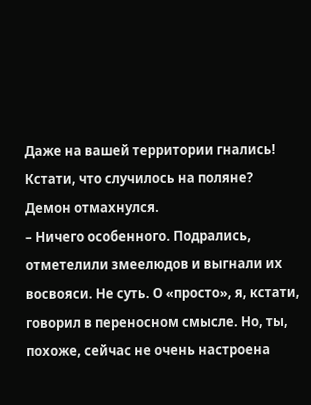Даже на вашей территории гнались! Кстати, что случилось на поляне?
Демон отмахнулся.
– Ничего особенного. Подрались, отметелили змеелюдов и выгнали их восвояси. Не суть. О «просто», я, кстати, говорил в переносном смысле. Но, ты, похоже, сейчас не очень настроена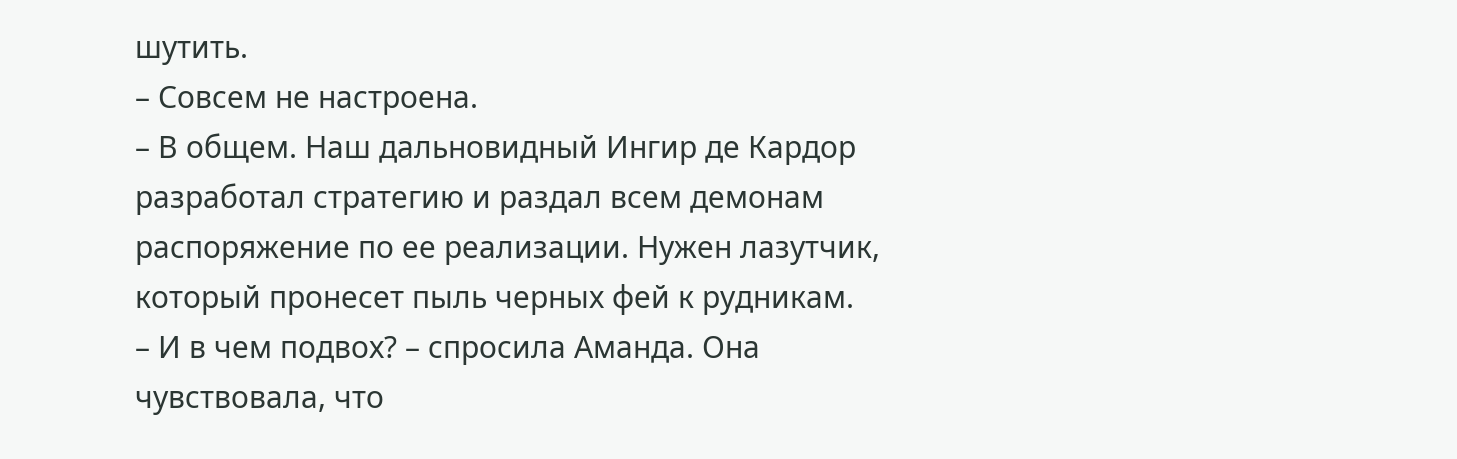шутить.
– Совсем не настроена.
– В общем. Наш дальновидный Ингир де Кардор разработал стратегию и раздал всем демонам распоряжение по ее реализации. Нужен лазутчик, который пронесет пыль черных фей к рудникам.
– И в чем подвох? – спросила Аманда. Она чувствовала, что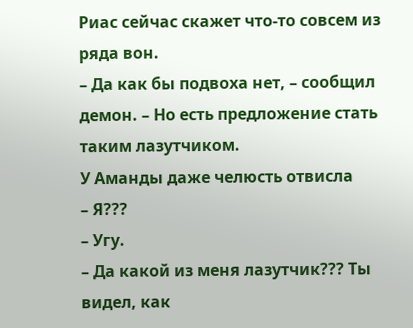Риас сейчас скажет что-то совсем из ряда вон.
– Да как бы подвоха нет, – сообщил демон. – Но есть предложение стать таким лазутчиком.
У Аманды даже челюсть отвисла
– Я???
– Угу.
– Да какой из меня лазутчик??? Ты видел, как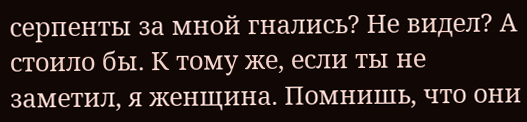серпенты за мной гнались? Не видел? А стоило бы. К тому же, если ты не заметил, я женщина. Помнишь, что они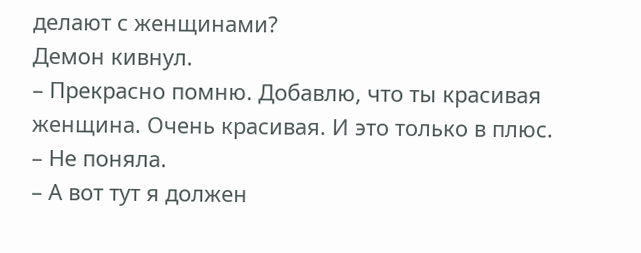делают с женщинами?
Демон кивнул.
– Прекрасно помню. Добавлю, что ты красивая женщина. Очень красивая. И это только в плюс.
– Не поняла.
– А вот тут я должен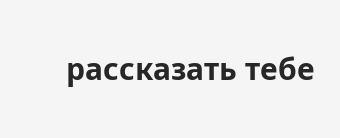рассказать тебе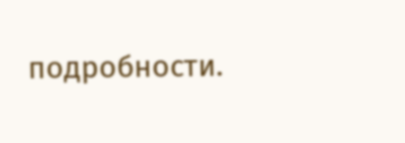подробности.